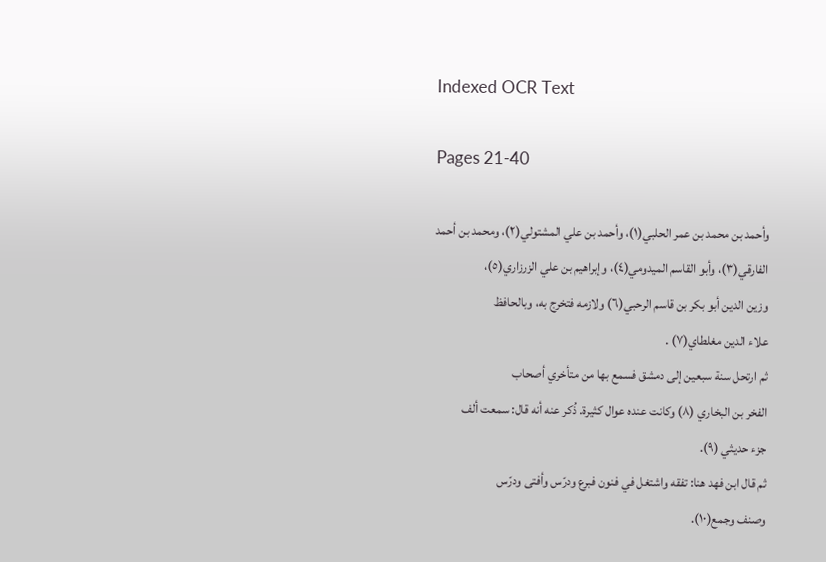Indexed OCR Text

Pages 21-40

وأحمد بن محمد بن عمر الحلبي(١)، وأحمد بن علي المشتولي(٢)، ومحمد بن أحمد
الفارقي(٣)، وأبو القاسم الميدومي(٤)، وإبراهيم بن علي الزرزاري(٥)،
وزين الدين أبو بكر بن قاسم الرحبي(٦) ولازمه فتخرج به، وبالحافظ
علاء الدين مغلطاي(٧) .
ثم ارتحل سنة سبعين إلى دمشق فسمع بها من متأخري أصحاب
الفخر بن البخاري (٨) وكانت عنده عوال كثيرة. ذُكر عنه أنه قال: سمعت ألف
جزء حديثي (٩).
ثم قال ابن فهد هنا: تفقه واشتغل في فنون فبرع ودرّس وأفتی ودرّس
وصنف وجمع(١٠).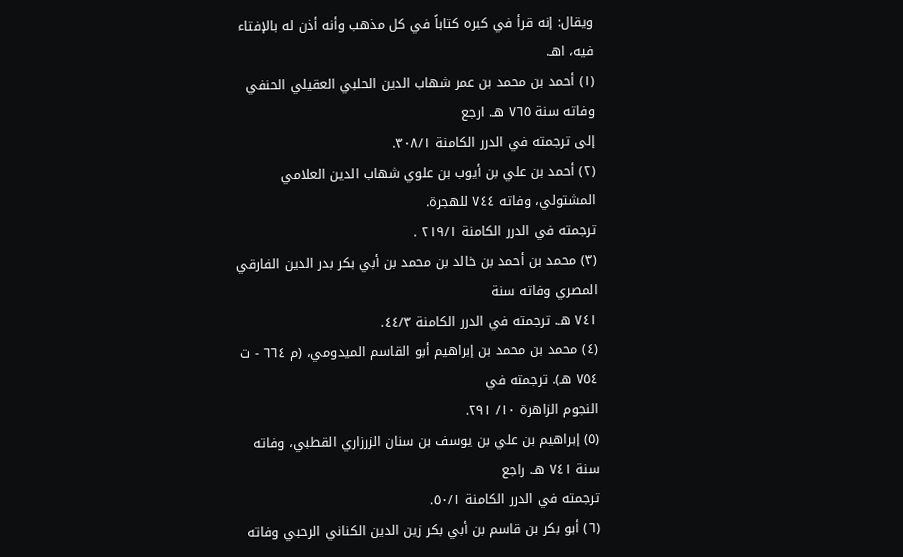ويقال: إنه قرأ في كبره كتاباً في كل مذهب وأنه أذن له بالإفتاء
فيه، اهـ.
(١) أحمد بن محمد بن عمر شهاب الدين الحلبي العقيلي الحنفي وفاته سنة ٧٦٥ هـ. ارجع
إلى ترجمته في الدرر الكامنة ٣٠٨/١.
(٢) أحمد بن علي بن أيوب بن علوي شهاب الدين العلامي المشتولي، وفاته ٧٤٤ للهجرة.
ترجمته في الدرر الكامنة ٢١٩/١ .
(٣) محمد بن أحمد بن خالد بن محمد بن أبي بكر بدر الدين الفارقي المصري وفاته سنة
٧٤١ هـ. ترجمته في الدرر الكامنة ٤٤/٣.
(٤) محمد بن محمد بن إبراهيم أبو القاسم الميدومي، (م ٦٦٤ - ت ٧٥٤ هـ). ترجمته في
النجوم الزاهرة ١٠/ ٢٩١.
(٥) إبراهيم بن علي بن يوسف بن سنان الزرزاري القطبي، وفاته سنة ٧٤١ هـ. راجع
ترجمته في الدرر الكامنة ٥٠/١.
(٦) أبو بكر بن قاسم بن أبي بكر زين الدين الكناني الرحبي وفاته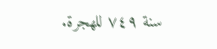سنة ٧٤٩ للهجرة.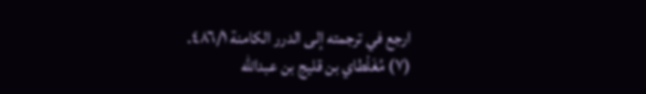ارجع في ترجمته إلى الدرر الكامنة ٤٨٦/١.
(٧) مُغَلْطاي بن قليج بن عبدالله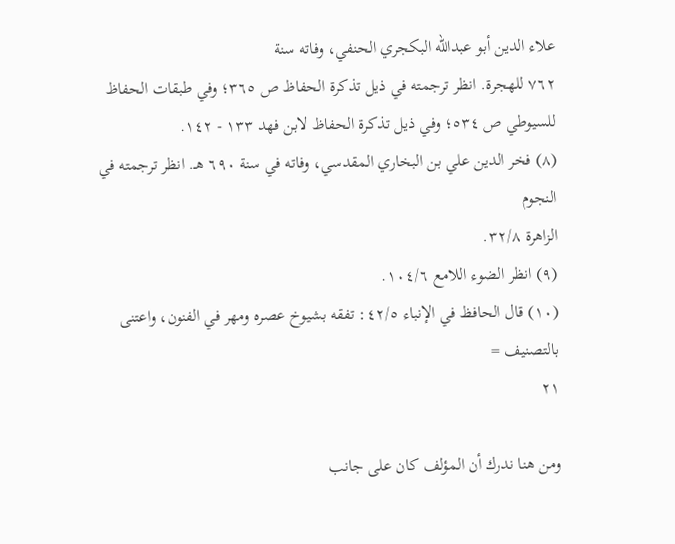علاء الدين أبو عبدالله البكجري الحنفي، وفاته سنة
٧٦٢ للهجرة. انظر ترجمته في ذيل تذكرة الحفاظ ص ٣٦٥؛ وفي طبقات الحفاظ
للسيوطي ص ٥٣٤؛ وفي ذيل تذكرة الحفاظ لابن فهد ١٣٣ - ١٤٢.
(٨) فخر الدين علي بن البخاري المقدسي، وفاته في سنة ٦٩٠ هـ. انظر ترجمته في النجوم
الزاهرة ٣٢/٨.
(٩) انظر الضوء اللامع ١٠٤/٦.
(١٠) قال الحافظ في الإنباء ٤٢/٥: تفقه بشيوخ عصره ومهر في الفنون، واعتنى بالتصنيف =
٢١

ومن هنا ندرك أن المؤلف كان على جانب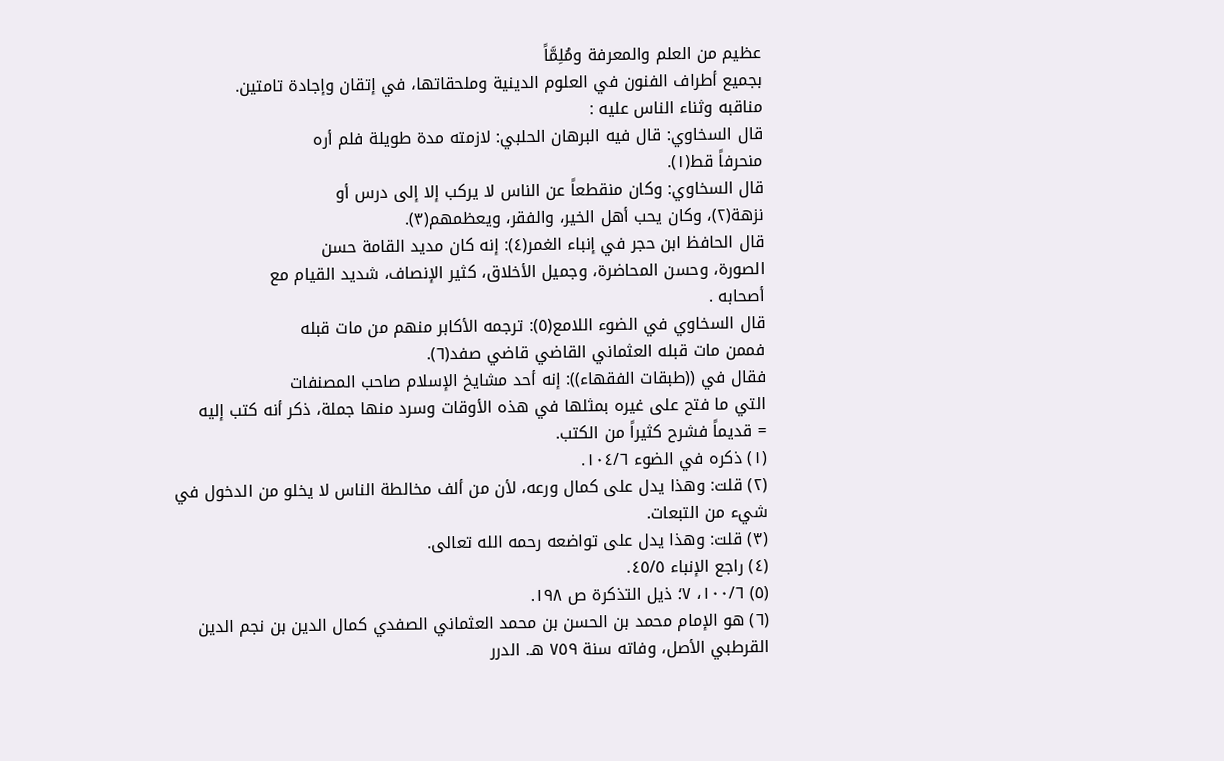عظيم من العلم والمعرفة ومُلِمَّاً
بجميع أطراف الفنون في العلوم الدينية وملحقاتها، في إتقان وإجادة تامتين.
مناقبه وثناء الناس عليه :
قال السخاوي: قال فيه البرهان الحلبي: لازمته مدة طويلة فلم أره
منحرفاً قط(١).
قال السخاوي: وكان منقطعاً عن الناس لا يركب إلا إلى درس أو
نزهة(٢)، وكان يحب أهل الخير، والفقر، ويعظمهم(٣).
قال الحافظ ابن حجر في إنباء الغمر(٤): إنه كان مديد القامة حسن
الصورة، وحسن المحاضرة، وجميل الأخلاق، كثير الإنصاف، شديد القيام مع
أصحابه .
قال السخاوي في الضوء اللامع(٥): ترجمه الأكابر منهم من مات قبله
فممن مات قبله العثماني القاضي قاضي صفد(٦).
فقال في ((طبقات الفقهاء)): إنه أحد مشايخ الإسلام صاحب المصنفات
التي ما فتح على غيره بمثلها في هذه الأوقات وسرد منها جملة، ذكر أنه كتب إليه
= قديماً فشرح كثيراً من الكتب.
(١) ذكره في الضوء ١٠٤/٦.
(٢) قلت: وهذا يدل على كمال ورعه، لأن من ألف مخالطة الناس لا يخلو من الدخول في
شيء من التبعات.
(٣) قلت: وهذا يدل على تواضعه رحمه الله تعالى.
(٤) راجع الإنباء ٤٥/٥.
(٥) ١٠٠/٦، ٧؛ ذيل التذكرة ص ١٩٨.
(٦) هو الإمام محمد بن الحسن بن محمد العثماني الصفدي كمال الدين بن نجم الدين
القرطبي الأصل، وفاته سنة ٧٥٩ هـ. الدرر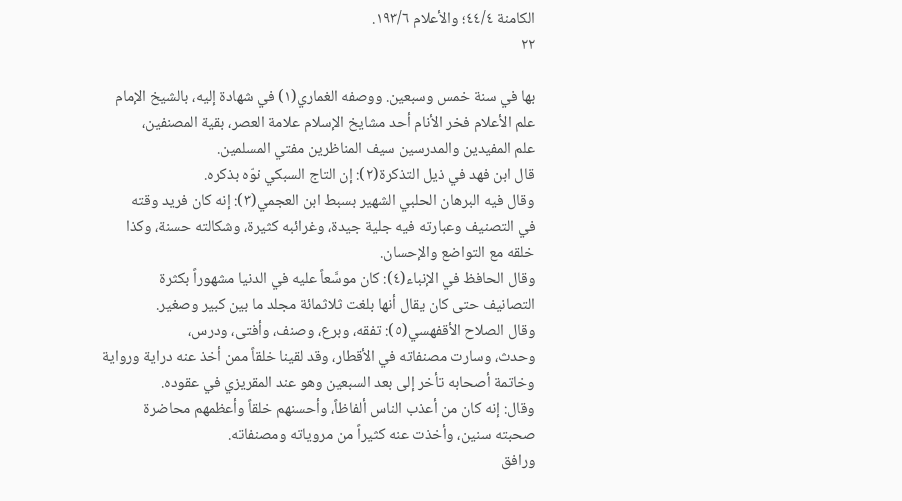الكامنة ٤٤/٤؛ والأعلام ١٩٣/٦.
٢٢

بها في سنة خمس وسبعين. ووصفه الغماري(١) في شهادة إليه، بالشيخ الإمام
علم الأعلام فخر الأنام أحد مشايخ الإسلام علامة العصر، بقية المصنفين،
علم المفيدين والمدرسين سيف المناظرين مفتي المسلمين.
قال ابن فهد في ذيل التذكرة(٢): إن التاج السبكي نوّه بذكره.
وقال فيه البرهان الحلبي الشهير بسبط ابن العجمي(٣): إنه كان فريد وقته
في التصنيف وعبارته فيه جلية جيدة، وغرائبه كثيرة، وشكالته حسنة، وكذا
خلقه مع التواضع والإحسان.
وقال الحافظ في الإنباء(٤): كان موسَّعاً عليه في الدنيا مشهوراً بكثرة
التصانيف حتى كان يقال أنها بلغت ثلاثمائة مجلد ما بين كبير وصغير.
وقال الصلاح الأقفهسي(٥): تفقه، وبرع، وصنف، وأفتى، ودرس،
وحدث، وسارت مصنفاته في الأقطار، وقد لقينا خلقاً ممن أخذ عنه دراية ورواية
وخاتمة أصحابه تأخر إلى بعد السبعين وهو عند المقريزي في عقوده.
وقال: إنه كان من أعذب الناس ألفاظاً، وأحسنهم خلقاً وأعظمهم محاضرة
صحبته سنين، وأخذت عنه كثيراً من مروياته ومصنفاته.
ورافق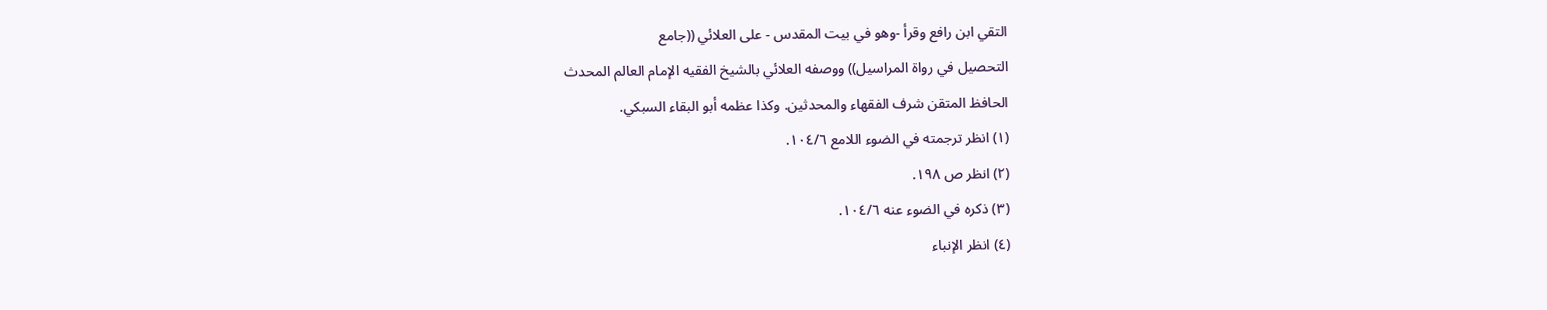التقي ابن رافع وقرأ -وهو في بيت المقدس - على العلائي ((جامع
التحصيل في رواة المراسيل)) ووصفه العلائي بالشيخ الفقيه الإمام العالم المحدث
الحافظ المتقن شرف الفقهاء والمحدثين. وكذا عظمه أبو البقاء السبكي.
(١) انظر ترجمته في الضوء اللامع ١٠٤/٦.
(٢) انظر ص ١٩٨.
(٣) ذكره في الضوء عنه ١٠٤/٦.
(٤) انظر الإنباء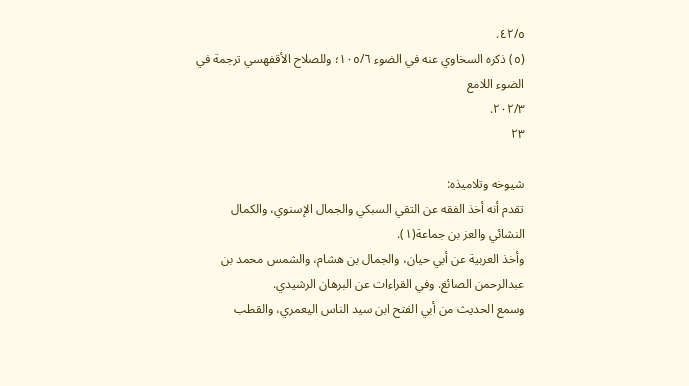٤٢/٥.
(٥) ذكره السخاوي عنه في الضوء ١٠٥/٦؛ وللصلاح الأقفهسي ترجمة في الضوء اللامع
٢٠٢/٣.
٢٣

شيوخه وتلاميذه:
تقدم أنه أخذ الفقه عن التقي السبكي والجمال الإسنوي، والكمال
النشائي والعز بن جماعة(١).
وأخذ العربية عن أبي حيان، والجمال بن هشام، والشمس محمد بن
عبدالرحمن الصائغ. وفي القراءات عن البرهان الرشيدي.
وسمع الحديث من أبي الفتح ابن سيد الناس اليعمري، والقطب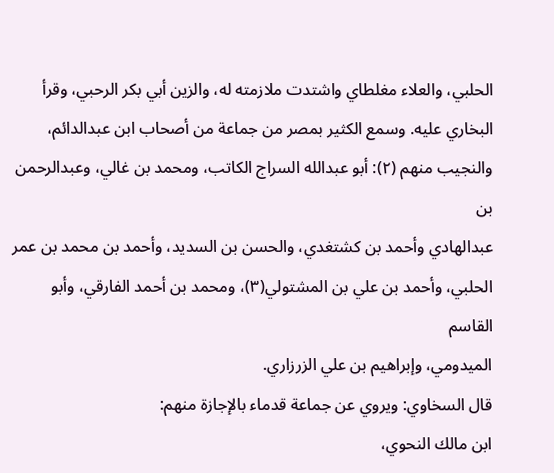الحلبي، والعلاء مغلطاي واشتدت ملازمته له، والزين أبي بكر الرحبي، وقرأ
البخاري عليه. وسمع الكثير بمصر من جماعة من أصحاب ابن عبدالدائم،
والنجيب منهم (٢): أبو عبدالله السراج الكاتب، ومحمد بن غالي، وعبدالرحمن بن
عبدالهادي وأحمد بن كشتغدي، والحسن بن السديد، وأحمد بن محمد بن عمر
الحلبي، وأحمد بن علي بن المشتولي(٣)، ومحمد بن أحمد الفارقي، وأبو القاسم
الميدومي، وإبراهيم بن علي الزرزاري.
قال السخاوي: ويروي عن جماعة قدماء بالإجازة منهم:
ابن مالك النحوي،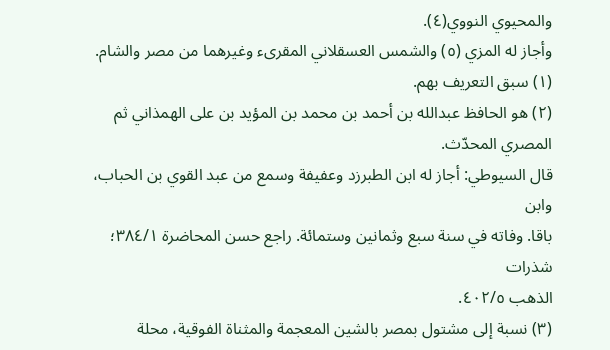والمحيوي النووي(٤).
وأجاز له المزي (٥) والشمس العسقلاني المقرىء وغيرهما من مصر والشام.
(١) سبق التعريف بهم.
(٢) هو الحافظ عبدالله بن أحمد بن محمد بن المؤيد بن على الهمذاني ثم المصري المحدّث.
قال السيوطي: أجاز له ابن الطبرزد وعفيفة وسمع من عبد القوي بن الحباب، وابن
باقا. وفاته في سنة سبع وثمانين وستمائة. راجع حسن المحاضرة ٣٨٤/١؛ شذرات
الذهب ٤٠٢/٥.
(٣) نسبة إلى مشتول بمصر بالشين المعجمة والمثناة الفوقية، محلة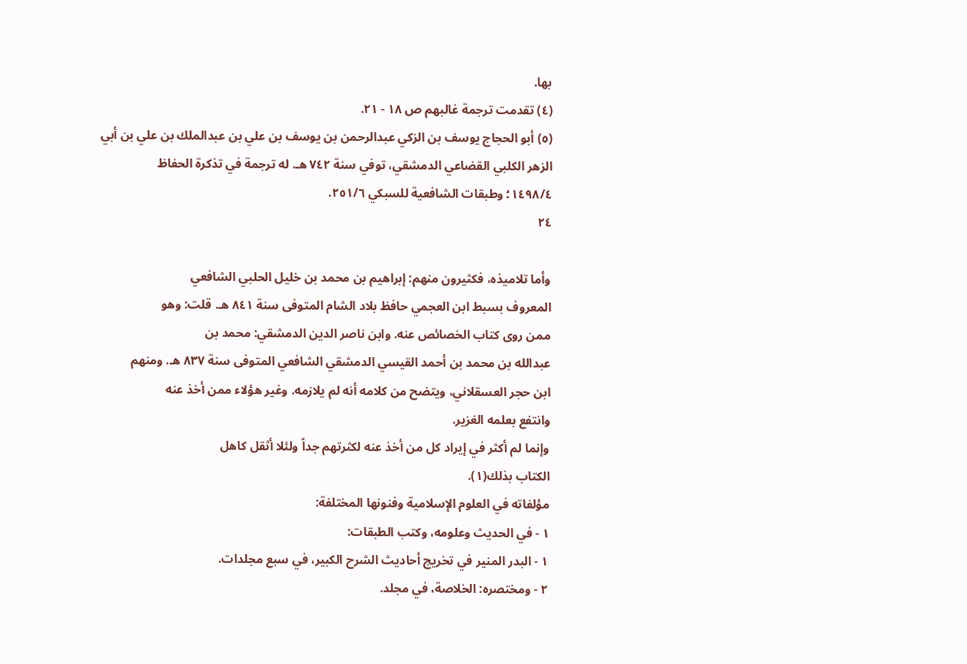بها.
(٤) تقدمت ترجمة غالبهم ص ١٨ - ٢١.
(٥) أبو الحجاج يوسف بن الزكي عبدالرحمن بن يوسف بن علي بن عبدالملك بن علي بن أبي
الزهر الكلبي القضاعي الدمشقي، توفي سنة ٧٤٢ هـ. له ترجمة في تذكرة الحفاظ
١٤٩٨/٤؛ وطبقات الشافعية للسبكي ٢٥١/٦.
٢٤

وأما تلاميذه، فكثيرون منهم: إبراهيم بن محمد بن خليل الحلبي الشافعي
المعروف بسبط ابن العجمي حافظ بلاد الشام المتوفى سنة ٨٤١ هـ. قلت: وهو
ممن روى كتاب الخصائص عنه. وابن ناصر الدين الدمشقي: محمد بن
عبدالله بن محمد بن أحمد القيسي الدمشقي الشافعي المتوفى سنة ٨٣٧ هـ. ومنهم
ابن حجر العسقلاني، ويتضح من كلامه أنه لم يلازمه. وغير هؤلاء ممن أخذ عنه
وانتفع بعلمه الغزير.
وإنما لم أكثر في إيراد كل من أخذ عنه لكثرتهم جداً ولئلا أثقل كاهل
الكتاب بذلك(١).
مؤلفاته في العلوم الإسلامية وفنونها المختلفة:
١ - في الحديث وعلومه، وكتب الطبقات:
١ - البدر المنير في تخريج أحاديث الشرح الكبير، في سبع مجلدات.
٢ - ومختصره: الخلاصة، في مجلد.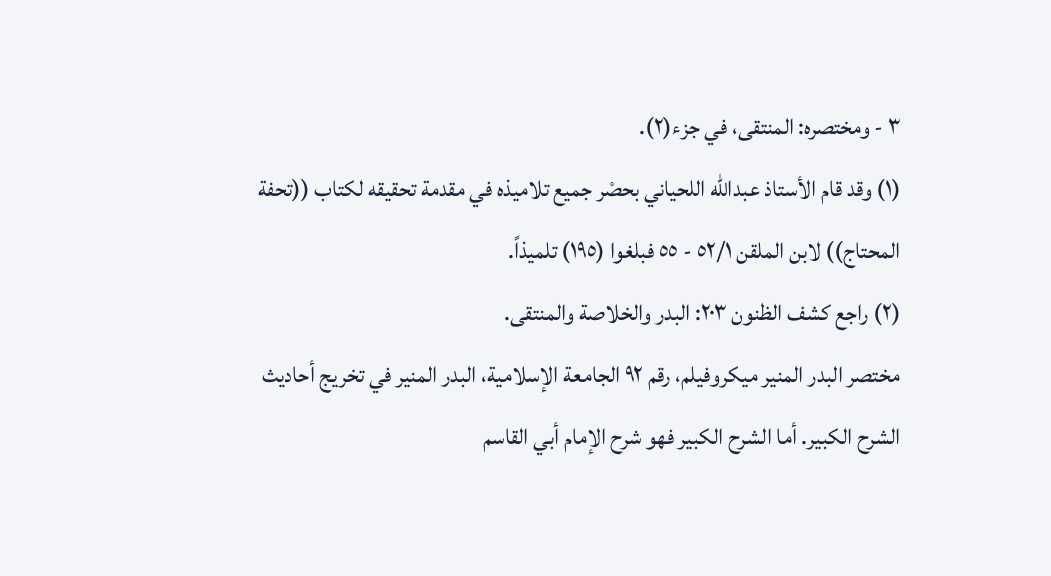٣ - ومختصره: المنتقى، في جزء(٢).
(١) وقد قام الأستاذ عبدالله اللحياني بحصْر جميع تلاميذه في مقدمة تحقيقه لكتاب ((تحفة
المحتاج)) لابن الملقن ٥٢/١ - ٥٥ فبلغوا (١٩٥) تلميذاً.
(٢) راجع كشف الظنون ٢٠٣: البدر والخلاصة والمنتقى.
مختصر البدر المنير ميكروفيلم، رقم ٩٢ الجامعة الإسلامية، البدر المنير في تخريج أحاديث
الشرح الكبير. أما الشرح الكبير فهو شرح الإمام أبي القاسم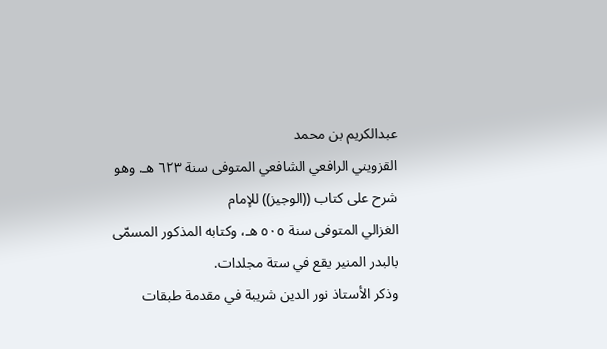عبدالكريم بن محمد
القزويني الرافعي الشافعي المتوفى سنة ٦٢٣ هـ. وهو شرح على كتاب ((الوجيز)) للإمام
الغزالي المتوفى سنة ٥٠٥ هـ، وكتابه المذكور المسمّى بالبدر المنير يقع في ستة مجلدات.
وذكر الأستاذ نور الدين شريبة في مقدمة طبقات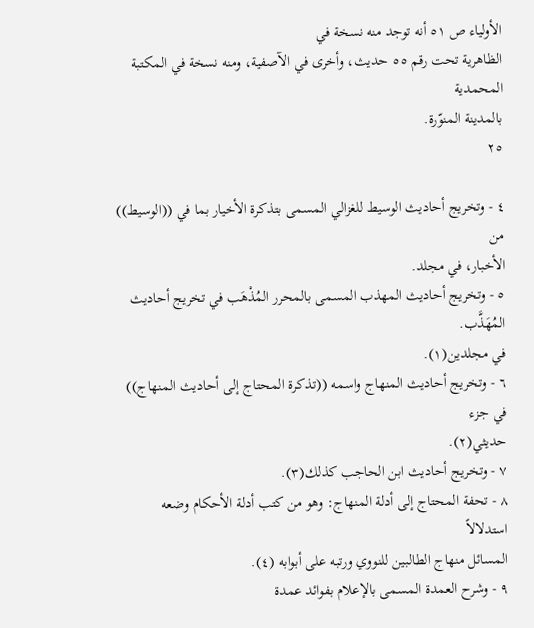الأولياء ص ٥١ أنه توجد منه نسخة في
الظاهرية تحت رقم ٥٥ حديث، وأخرى في الآصفية، ومنه نسخة في المكتبة المحمدية
بالمدينة المنوّرة.
٢٥

٤ - وتخريج أحاديث الوسيط للغزالي المسمى بتذكرة الأخيار بما في ((الوسيط)) من
الأخبار، في مجلد.
٥ - وتخريج أحاديث المهذب المسمى بالمحرر المُذْهَب في تخريج أحاديث المُهَذَّب.
في مجلدین(١).
٦ - وتخريج أحاديث المنهاج واسمه ((تذكرة المحتاج إلى أحاديث المنهاج)) في جزء
حديثي(٢).
٧ - وتخريج أحاديث ابن الحاجب كذلك(٣).
٨ - تحفة المحتاج إلى أدلة المنهاج: وهو من كتب أدلة الأحكام وضعه استدلالاً
المسائل منهاج الطالبين للنووي ورتبه على أبوابه (٤).
٩ - وشرح العمدة المسمى بالإعلام بفوائد عمدة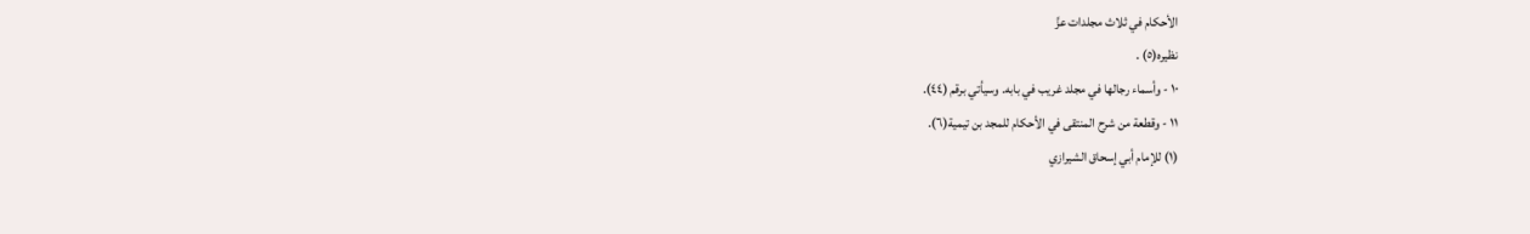الأحكام في ثلاث مجلدات عزَّ
نظيره(٥) .
١٠ - وأسماء رجالها في مجلد غريب في بابه. وسيأتي برقم (٤٤).
١١ - وقطعة من شرح المنتقى في الأحكام للمجد بن تيمية(٦).
(١) للإمام أبي إسحاق الشيرازي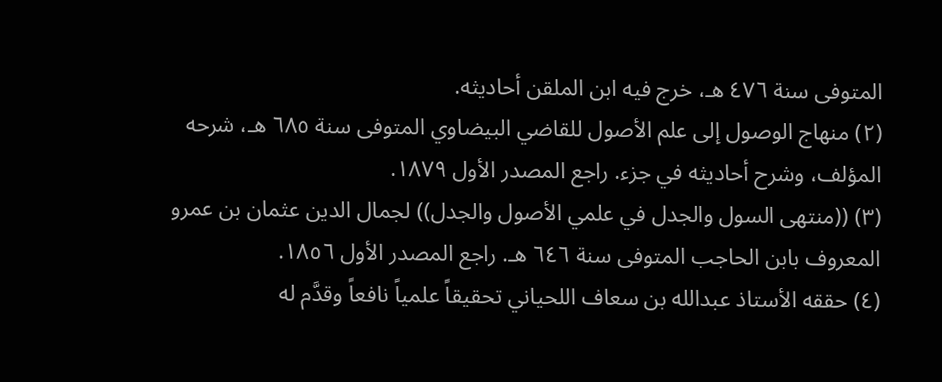المتوفى سنة ٤٧٦ هـ، خرج فيه ابن الملقن أحاديثه.
(٢) منهاج الوصول إلى علم الأصول للقاضي البيضاوي المتوفى سنة ٦٨٥ هـ، شرحه
المؤلف، وشرح أحاديثه في جزء. راجع المصدر الأول ١٨٧٩.
(٣) ((منتهى السول والجدل في علمي الأصول والجدل)) لجمال الدين عثمان بن عمرو
المعروف بابن الحاجب المتوفى سنة ٦٤٦ هـ. راجع المصدر الأول ١٨٥٦.
(٤) حققه الأستاذ عبدالله بن سعاف اللحياني تحقيقاً علمياً نافعاً وقدَّم له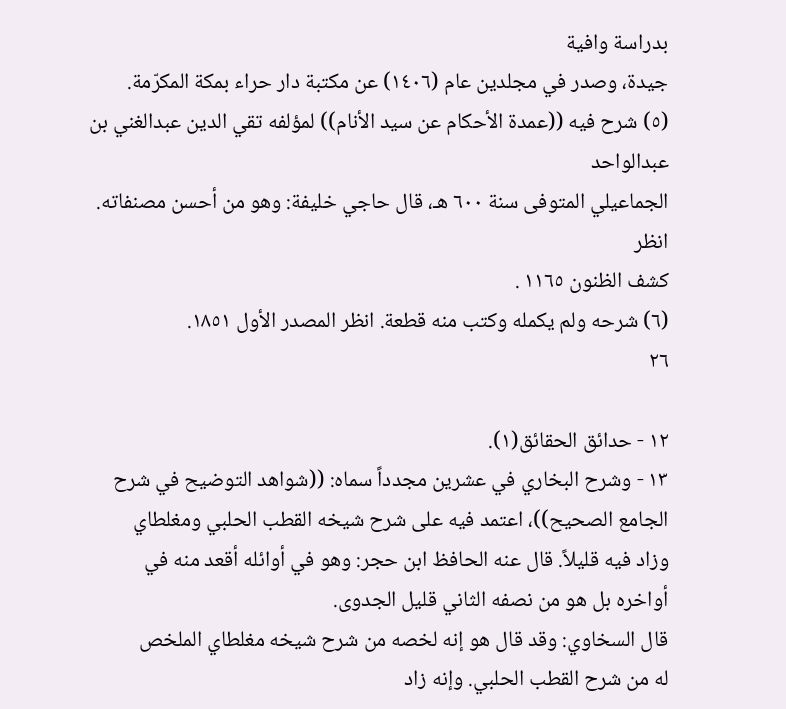بدراسة وافية
جيدة، وصدر في مجلدين عام (١٤٠٦) عن مكتبة دار حراء بمكة المكرّمة.
(٥) شرح فيه ((عمدة الأحكام عن سيد الأنام)) لمؤلفه تقي الدين عبدالغني بن عبدالواحد
الجماعيلي المتوفى سنة ٦٠٠ هـ، قال حاجي خليفة: وهو من أحسن مصنفاته. انظر
كشف الظنون ١١٦٥ .
(٦) شرحه ولم يكمله وكتب منه قطعة. انظر المصدر الأول ١٨٥١.
٢٦

١٢ - حدائق الحقائق(١).
١٣ - وشرح البخاري في عشرين مجدداً سماه: ((شواهد التوضيح في شرح
الجامع الصحيح))، اعتمد فيه على شرح شيخه القطب الحلبي ومغلطاي
وزاد فيه قليلاً. قال عنه الحافظ ابن حجر: وهو في أوائله أقعد منه في
أواخره بل هو من نصفه الثاني قليل الجدوى.
قال السخاوي: وقد قال هو إنه لخصه من شرح شيخه مغلطاي الملخص
له من شرح القطب الحلبي. وإنه زاد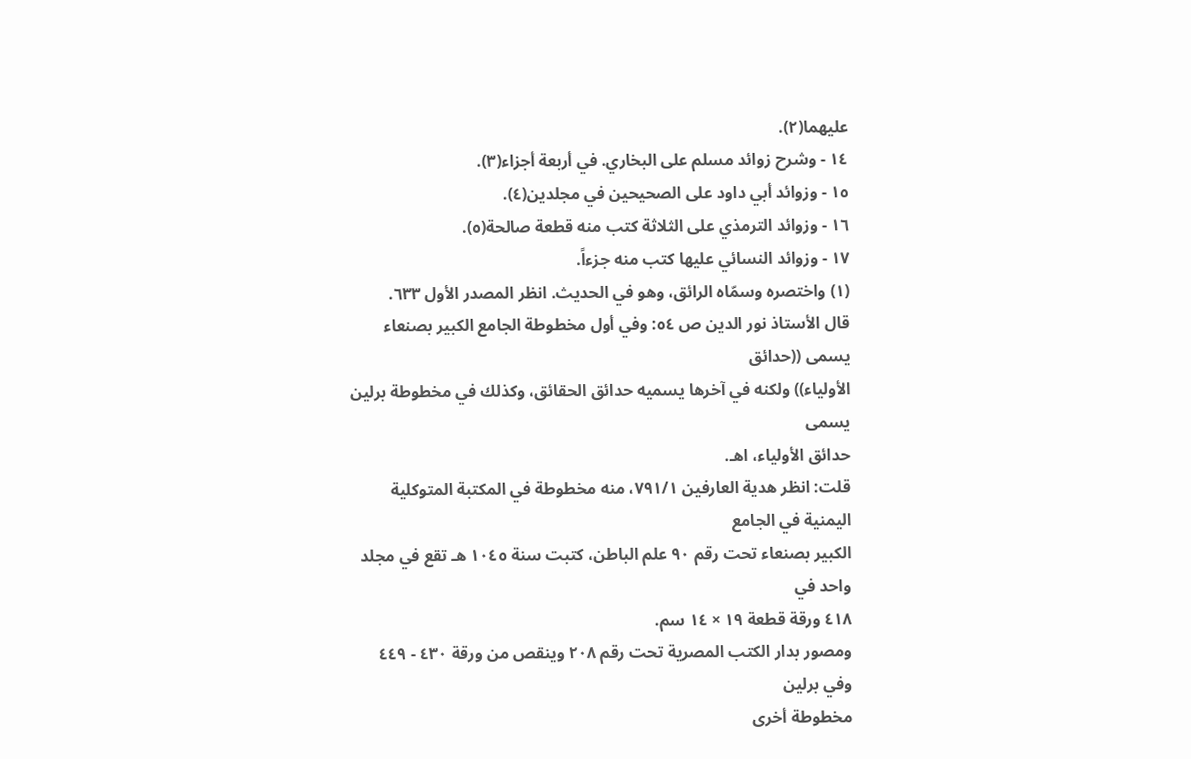عليهما(٢).
١٤ - وشرح زوائد مسلم على البخاري. في أربعة أجزاء(٣).
١٥ - وزوائد أبي داود على الصحيحين في مجلدين(٤).
١٦ - وزوائد الترمذي على الثلاثة كتب منه قطعة صالحة(٥).
١٧ - وزوائد النسائي عليها كتب منه جزءاً.
(١) واختصره وسمّاه الرائق، وهو في الحديث. انظر المصدر الأول ٦٣٣.
قال الأستاذ نور الدين ص ٥٤: وفي أول مخطوطة الجامع الكبير بصنعاء يسمى ((حدائق
الأولياء)) ولكنه في آخرها يسميه حدائق الحقائق، وكذلك في مخطوطة برلين يسمى
حدائق الأولياء، اهـ.
قلت: انظر هدية العارفين ٧٩١/١، منه مخطوطة في المكتبة المتوكلية اليمنية في الجامع
الكبير بصنعاء تحت رقم ٩٠ علم الباطن، كتبت سنة ١٠٤٥ هـ تقع في مجلد واحد في
٤١٨ ورقة قطعة ١٩ × ١٤ سم.
ومصور بدار الكتب المصرية تحت رقم ٢٠٨ وينقص من ورقة ٤٣٠ - ٤٤٩ وفي برلين
مخطوطة أخرى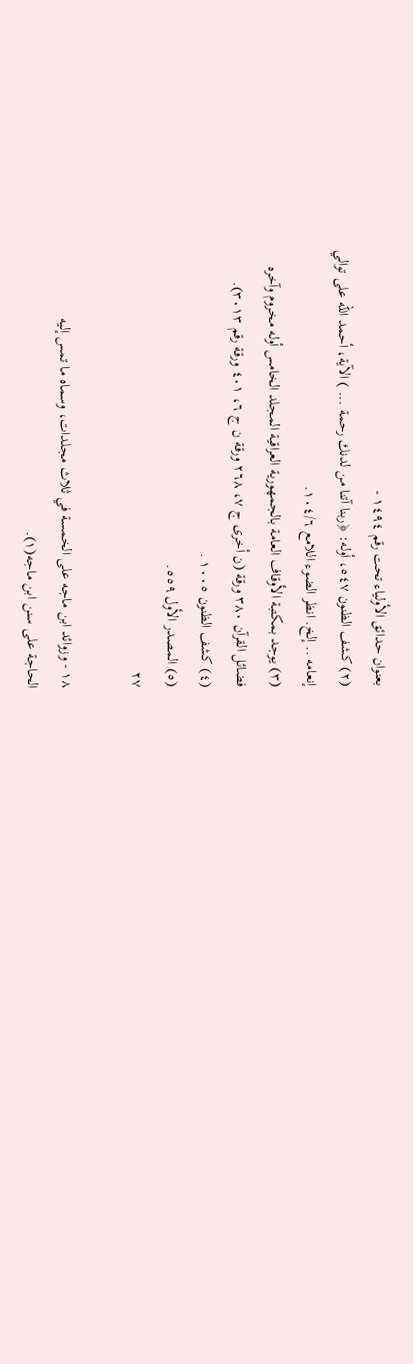بعنوان حدائق الأولياء تحت رقم ١٤٩٤ -
(٢) كشف الظنون ٥٤٧، أوله: ﴿ربنا آتنا من لدنك رحمة ... ) الآية، أحمد الله على توالي
إنعامه .. إلخ. انظر الضوء اللامع ١٠٤/٦.
(٣) يوجد بمكتبة الأوقاف العامة بالجمهورية العراقية المجلد الخامس أوله مخروم وآخره
فضائل القرآن ٣٨٠ ورقة (ن أخرى ج ٧، ٢٦٨ ورقة ن ج ٦، ٤٠١ ورقة رقم ٣٠١٣).
(٤) كشف الظنون ١٠٠٥ .
(٥) المصدر الأول ٥٥٩.
٢٧

١٨ - وزوائد ابن ماجه على الخمسة في ثلاث مجلدات، وسماه ما تمس إليه
الحاجة على سنن ابن ماجه(١).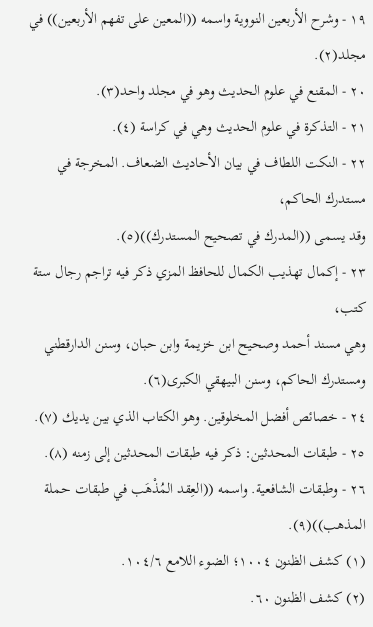١٩ - وشرح الأربعين النووية واسمه ((المعين على تفهم الأربعين)) في مجلد(٢).
٢٠ - المقنع في علوم الحديث وهو في مجلد واحد(٣).
٢١ - التذكرة في علوم الحديث وهي في كراسة (٤).
٢٢ - النكت اللطاف في بيان الأحاديث الضعاف. المخرجة في مستدرك الحاكم،
وقد يسمى ((المدرك في تصحيح المستدرك))(٥).
٢٣ - إكمال تهذيب الكمال للحافظ المزي ذكر فيه تراجم رجال ستة كتب،
وهي مسند أحمد وصحيح ابن خزيمة وابن حبان، وسنن الدارقطني
ومستدرك الحاكم، وسنن البيهقي الكبرى(٦).
٢٤ - خصائص أفضل المخلوقين. وهو الكتاب الذي بين يديك (٧).
٢٥ - طبقات المحدثين: ذكر فيه طبقات المحدثين إلى زمنه (٨).
٢٦ - وطبقات الشافعية. واسمه ((العِقد المُذْهَب في طبقات حملة المذهب))(٩).
(١) كشف الظنون ١٠٠٤؛ الضوء اللامع ١٠٤/٦.
(٢) كشف الظنون ٦٠.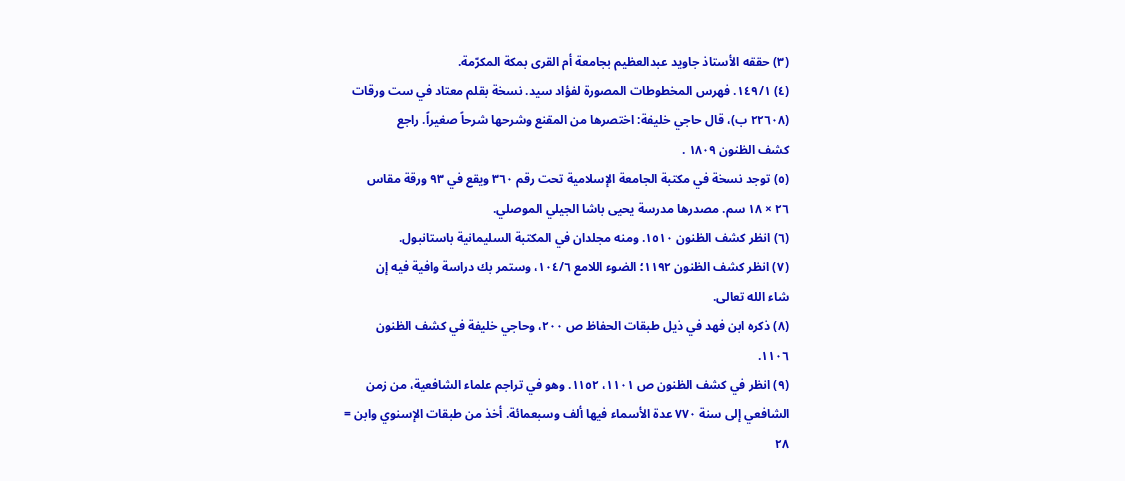(٣) حققه الأستاذ جاويد عبدالعظيم بجامعة أم القرى بمكة المكرّمة.
(٤) ١٤٩/١. فهرس المخطوطات المصورة لفؤاد سيد. نسخة بقلم معتاد في ست ورقات
(٢٢٦٠٨ ب)، قال حاجي خليفة: اختصرها من المقنع وشرحها شرحاً صغيراً. راجع
كشف الظنون ١٨٠٩ .
(٥) توجد نسخة في مكتبة الجامعة الإسلامية تحت رقم ٣٦٠ ويقع في ٩٣ ورقة مقاس
٢٦ × ١٨ سم. مصدرها مدرسة يحيى باشا الجيلي الموصلي.
(٦) انظر كشف الظنون ١٥١٠. ومنه مجلدان في المكتبة السليمانية باستانبول.
(٧) انظر كشف الظنون ١١٩٢؛ الضوء اللامع ١٠٤/٦، وستمر بك دراسة وافية فيه إن
شاء الله تعالى.
(٨) ذكره ابن فهد في ذيل طبقات الحفاظ ص ٢٠٠، وحاجي خليفة في كشف الظنون
١١٠٦.
(٩) انظر في كشف الظنون ص ١١٠١، ١١٥٢. وهو في تراجم علماء الشافعية، من زمن
الشافعي إلى سنة ٧٧٠ عدة الأسماء فيها ألف وسبعمائة. أخذ من طبقات الإسنوي وابن =
٢٨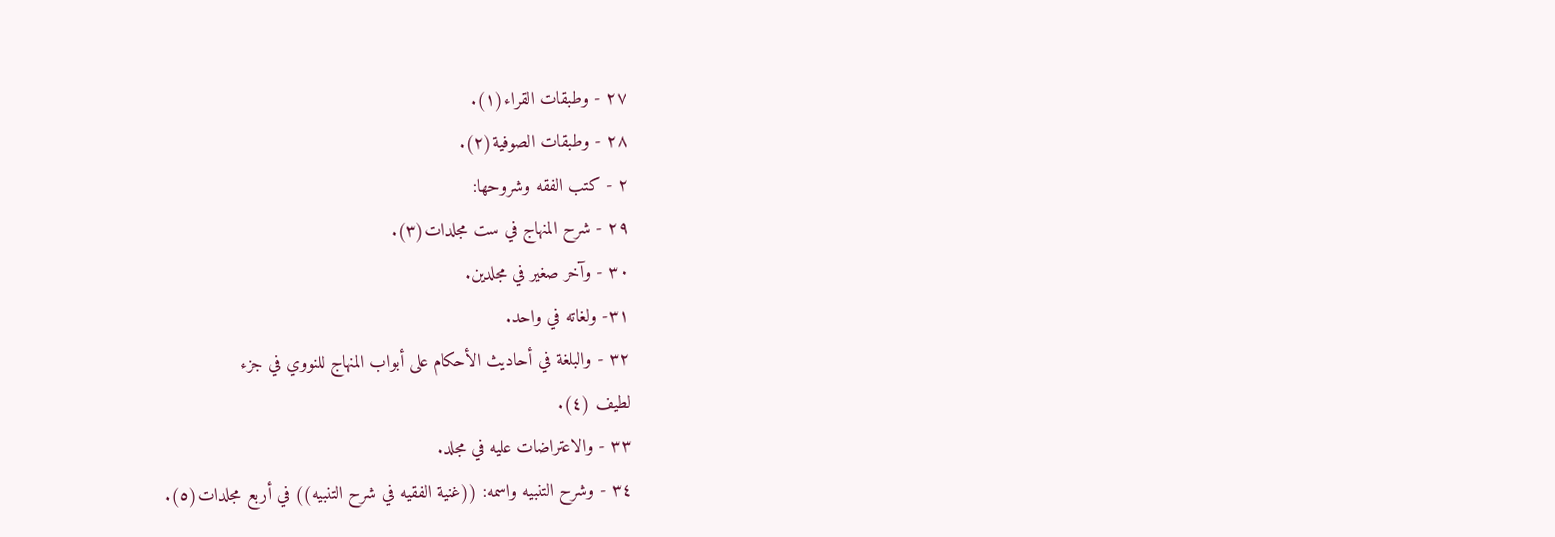٢٧ - وطبقات القراء(١).
٢٨ - وطبقات الصوفية(٢).
٢ - كتب الفقه وشروحها:
٢٩ - شرح المنهاج في ست مجلدات(٣).
٣٠ - وآخر صغير في مجلدین.
٣١- ولغاته في واحد.
٣٢ - والبلغة في أحاديث الأحكام على أبواب المنهاج للنووي في جزء
لطيف (٤).
٣٣ - والاعتراضات عليه في مجلد.
٣٤ - وشرح التنبيه واسمه: ((غنية الفقيه في شرح التنبيه)) في أربع مجلدات(٥).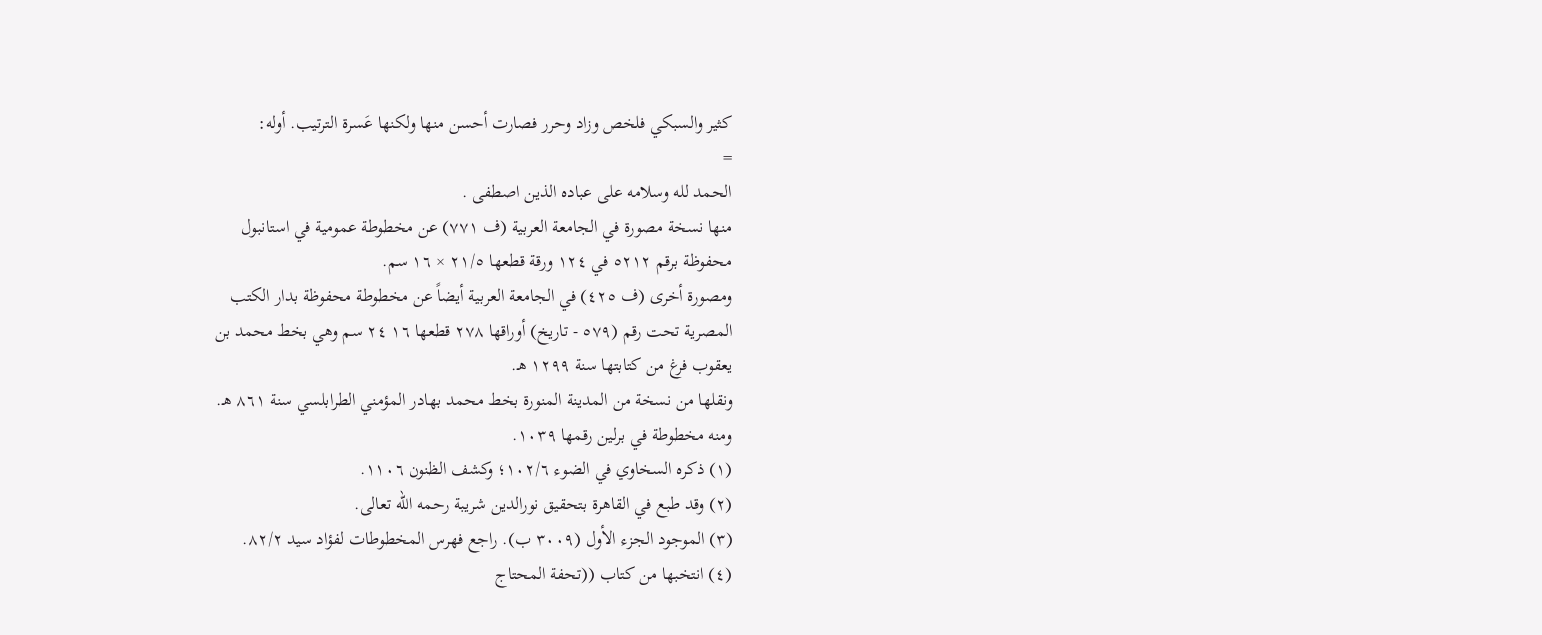كثير والسبكي فلخص وزاد وحرر فصارت أحسن منها ولكنها عَسرة الترتيب. أوله:
=
الحمد لله وسلامه على عباده الذين اصطفى .
منها نسخة مصورة في الجامعة العربية (ف ٧٧١) عن مخطوطة عمومية في استانبول
محفوظة برقم ٥٢١٢ في ١٢٤ ورقة قطعها ٢١/٥ × ١٦ سم.
ومصورة أخرى (ف ٤٢٥) في الجامعة العربية أيضاً عن مخطوطة محفوظة بدار الكتب
المصرية تحت رقم (٥٧٩ - تاريخ) أوراقها ٢٧٨ قطعها ١٦ ٢٤ سم وهي بخط محمد بن
يعقوب فرغ من كتابتها سنة ١٢٩٩ هـ.
ونقلها من نسخة من المدينة المنورة بخط محمد بهادر المؤمني الطرابلسي سنة ٨٦١ هـ.
ومنه مخطوطة في برلين رقمها ١٠٣٩.
(١) ذكره السخاوي في الضوء ١٠٢/٦؛ وكشف الظنون ١١٠٦.
(٢) وقد طبع في القاهرة بتحقيق نورالدين شريبة رحمه الله تعالى.
(٣) الموجود الجزء الأول (٣٠٠٩ ب). راجع فهرس المخطوطات لفؤاد سيد ٨٢/٢.
(٤) انتخبها من كتاب ((تحفة المحتاج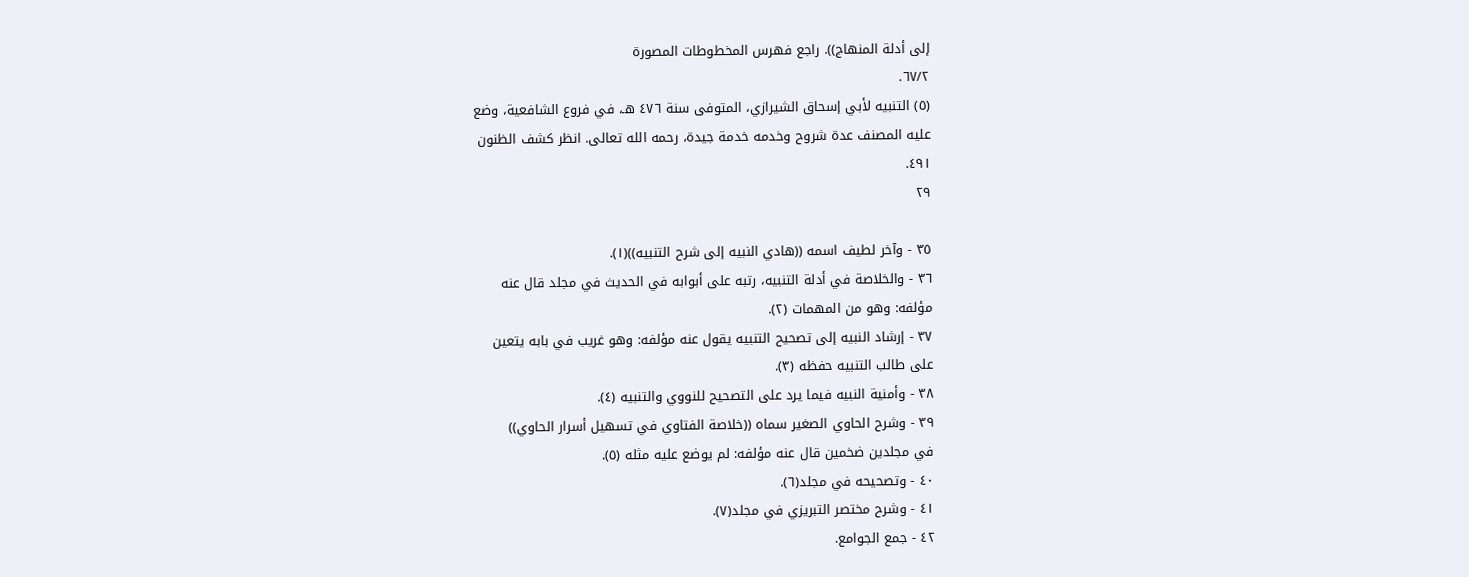إلى أدلة المنهاج)). راجع فهرس المخطوطات المصورة
٦٧/٢.
(٥) التنبيه لأبي إسحاق الشيرازي، المتوفى سنة ٤٧٦ هـ، في فروع الشافعية، وضع
عليه المصنف عدة شروح وخدمه خدمة جيدة، رحمه الله تعالى. انظر كشف الظنون
٤٩١.
٢٩

٣٥ - وآخر لطيف اسمه ((هادي النبيه إلى شرح التنبيه))(١).
٣٦ - والخلاصة في أدلة التنبيه، رتبه على أبوابه في الحديث في مجلد قال عنه
مؤلفه: وهو من المهمات (٢).
٣٧ - إرشاد النبيه إلى تصحيح التنبيه يقول عنه مؤلفه: وهو غريب في بابه يتعين
على طالب التنبيه حفظه (٣).
٣٨ - وأمنية النبيه فيما يرد على التصحيح للنووي والتنبيه (٤).
٣٩ - وشرح الحاوي الصغير سماه ((خلاصة الفتاوي في تسهيل أسرار الحاوي))
في مجلدين ضخمين قال عنه مؤلفه: لم يوضع عليه مثله (٥).
٤٠ - وتصحيحه في مجلد(٦).
٤١ - وشرح مختصر التبريزي في مجلد(٧).
٤٢ - جمع الجوامع.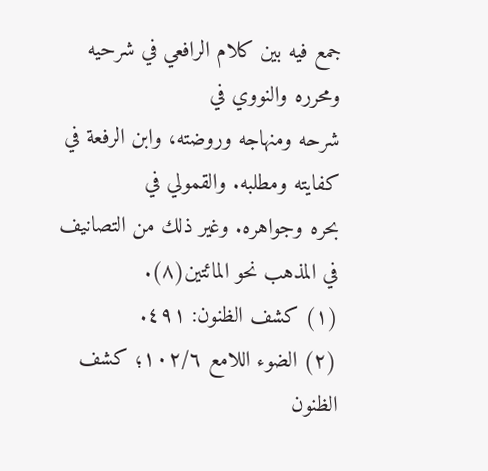جمع فيه بين كلام الرافعي في شرحيه ومحرره والنووي في
شرحه ومنهاجه وروضته، وابن الرفعة في كفايته ومطلبه. والقمولي في
بحره وجواهره. وغير ذلك من التصانيف في المذهب نحو المائتين(٨).
(١) كشف الظنون: ٤٩١.
(٢) الضوء اللامع ١٠٢/٦؛ كشف الظنون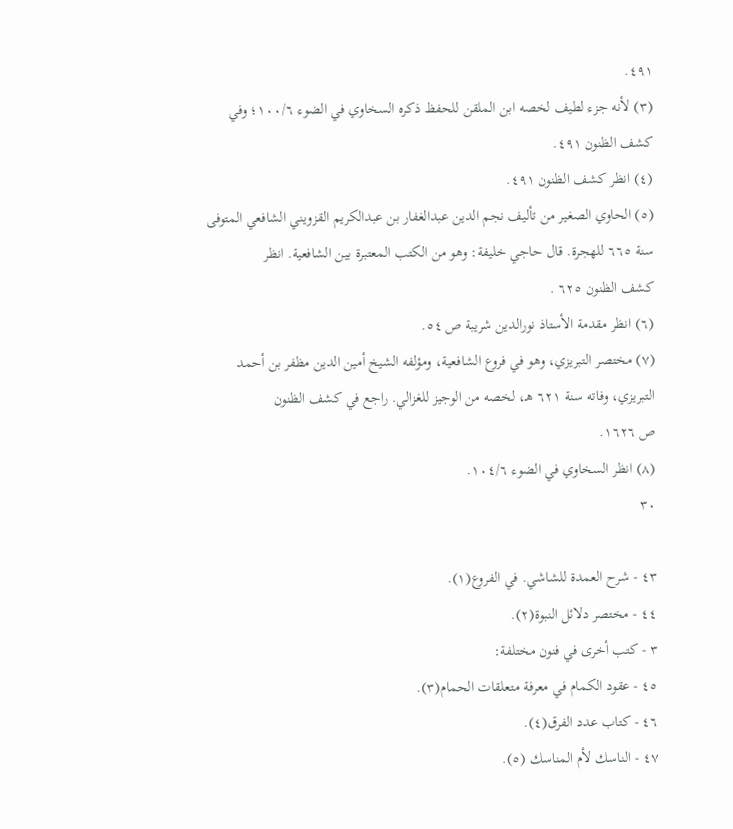٤٩١.
(٣) لأنه جزء لطيف لخصه ابن الملقن للحفظ ذكره السخاوي في الضوء ١٠٠/٦؛ وفي
كشف الظنون ٤٩١.
(٤) انظر كشف الظنون ٤٩١.
(٥) الحاوي الصغير من تأليف نجم الدين عبدالغفار بن عبدالكريم القزويني الشافعي المتوفى
سنة ٦٦٥ للهجرة. قال حاجي خليفة: وهو من الكتب المعتبرة بين الشافعية. انظر
كشف الظنون ٦٢٥ .
(٦) انظر مقدمة الأستاذ نورالدين شريبة ص ٥٤.
(٧) مختصر التبريزي، وهو في فروع الشافعية، ومؤلفه الشيخ أمين الدين مظفر بن أحمد
التبريزي، وفاته سنة ٦٢١ هـ، لخصه من الوجيز للغزالي. راجع في كشف الظنون
ص ١٦٢٦.
(٨) انظر السخاوي في الضوء ١٠٤/٦.
٣٠

٤٣ - شرح العمدة للشاشي. في الفروع(١).
٤٤ - مختصر دلائل النبوة(٢).
٣ - كتب أخرى في فنون مختلفة:
٤٥ - عقود الكمام في معرفة متعلقات الحمام(٣).
٤٦ - كتاب عدد الفرق(٤).
٤٧ - الناسك لأم المناسك (٥).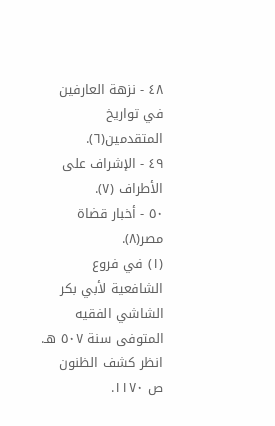٤٨ - نزهة العارفين في تواريخ المتقدمين(٦).
٤٩ - الإشراف على الأطراف (٧).
٥٠ - أخبار قضاة مصر(٨).
(١) في فروع الشافعية لأبي بكر الشاشي الفقيه المتوفى سنة ٥٠٧ هـ. انظر كشف الظنون
ص ١١٧٠.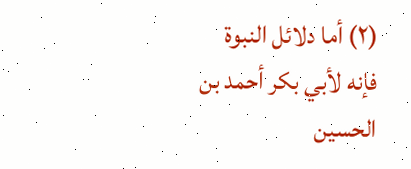(٢) أما دلائل النبوة فإنه لأبي بكر أحمد بن الحسين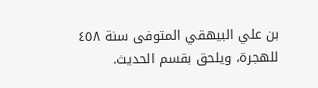بن علي البيهقي المتوفى سنة ٤٥٨
للهجرة، ويلحق بقسم الحديث.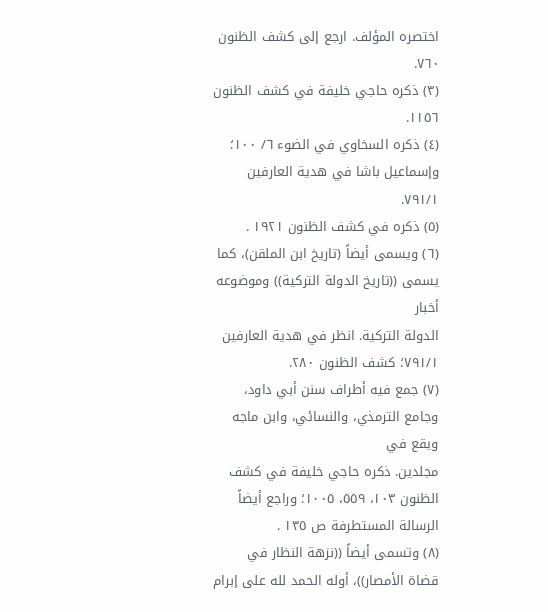اختصره المؤلف. ارجع إلى كشف الظنون ٧٦٠.
(٣) ذكره حاجي خليفة في كشف الظنون ١١٥٦.
(٤) ذكره السخاوي في الضوء ٦/ ١٠٠؛ وإسماعيل باشا في هدية العارفين ٧٩١/١.
(٥) ذكره في كشف الظنون ١٩٢١ .
(٦) ويسمى أيضاً (تاريخ ابن الملقن)، كما يسمى ((تاريخ الدولة التركية)) وموضوعه أخبار
الدولة التركية. انظر في هدية العارفين ٧٩١/١؛ كشف الظنون ٢٨٠.
(٧) جمع فيه أطراف سنن أبي داود، وجامع الترمذي، والنسائي، وابن ماجه ويقع في
مجلدين. ذكره حاجي خليفة في كشف الظنون ١٠٣، ٥٥٩، ١٠٠٥؛ وراجع أيضاً
الرسالة المستطرفة ص ١٣٥ .
(٨) وتسمى أيضاً ((نزهة النظار في قضاة الأمصار))، أوله الحمد لله على إبرام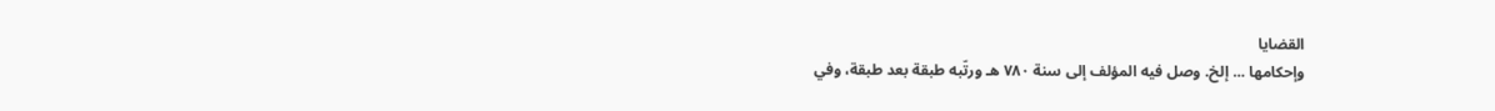القضايا
وإحكامها ... إلخ. وصل فيه المؤلف إلى سنة ٧٨٠ هـ ورتّبه طبقة بعد طبقة، وفي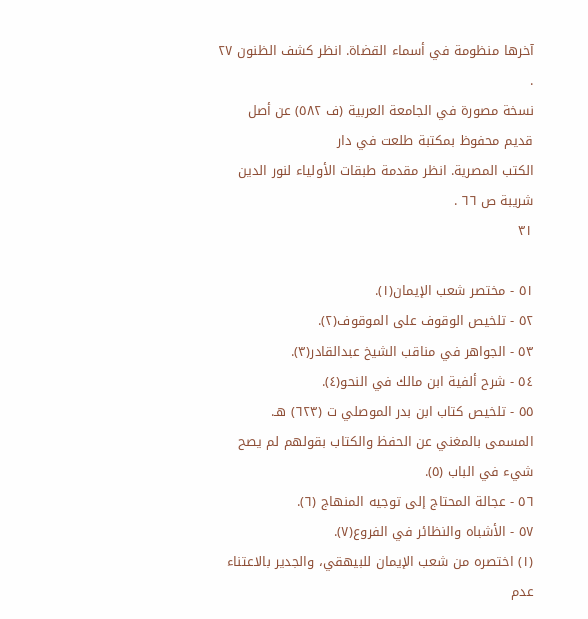آخرها منظومة في أسماء القضاة. انظر كشف الظنون ٢٧ .
نسخة مصورة في الجامعة العربية (ف ٥٨٢) عن أصل قديم محفوظ بمكتبة طلعت في دار
الكتب المصرية. انظر مقدمة طبقات الأولياء لنور الدين شريبة ص ٦٦ .
٣١

٥١ - مختصر شعب الإيمان(١).
٥٢ - تلخيص الوقوف على الموقوف(٢).
٥٣ - الجواهر في مناقب الشيخ عبدالقادر(٣).
٥٤ - شرح ألفية ابن مالك في النحو(٤).
٥٥ - تلخيص كتاب ابن بدر الموصلي ت (٦٢٣) هـ.
المسمى بالمغني عن الحفظ والكتاب بقولهم لم يصح شيء في الباب (٥).
٥٦ - عجالة المحتاج إلى توجيه المنهاج (٦).
٥٧ - الأشباه والنظائر في الفروع(٧).
(١) اختصره من شعب الإيمان للبيهقي، والجدير بالاعتناء عدم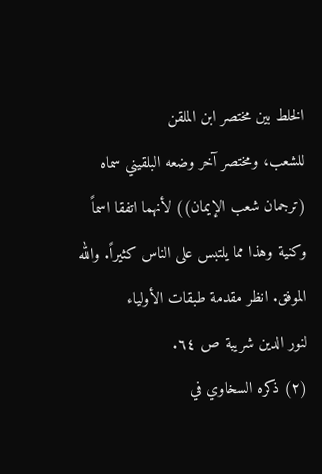الخلط بين مختصر ابن الملقن
للشعب، ومختصر آخر وضعه البلقيني سماه (ترجمان شعب الإيمان)) لأنهما اتفقا اسماً
وكنية وهذا مما يلتبس على الناس كثيراً. والله الموفق. انظر مقدمة طبقات الأولياء
لنور الدين شريبة ص ٦٤.
(٢) ذكره السخاوي في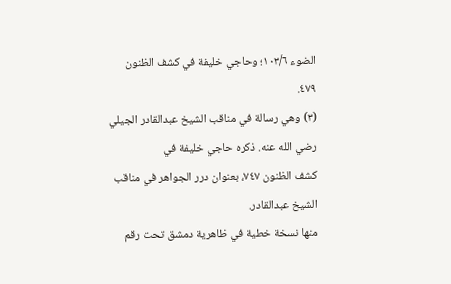الضوء ١٠٣/٦؛ وحاجي خليفة في كشف الظنون ٤٧٩.
(٣) وهي رسالة في مناقب الشيخ عبدالقادر الجيلي رضي الله عنه. ذكره حاجي خليفة في
كشف الظنون ٧٤٧، بعنوان درر الجواهر في مناقب الشيخ عبدالقادر.
منها نسخة خطية في ظاهرية دمشق تحت رقم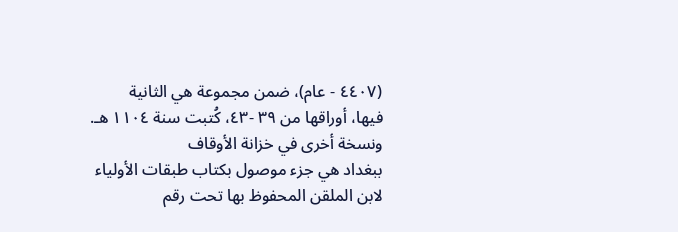(٤٤٠٧ - عام)، ضمن مجموعة هي الثانية
فيها، أوراقها من ٣٩ -٤٣، كُتبت سنة ١١٠٤ هـ. ونسخة أخرى في خزانة الأوقاف
ببغداد هي جزء موصول بكتاب طبقات الأولياء لابن الملقن المحفوظ بها تحت رقم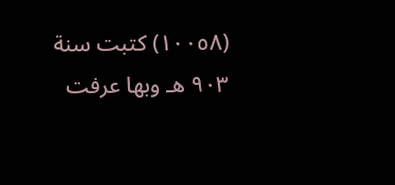(١٠٠٥٨) كتبت سنة ٩٠٣ هـ وبها عرفت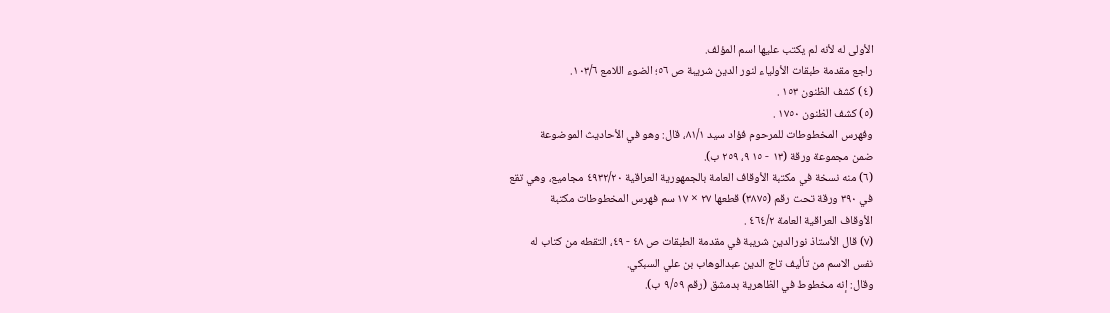الأولى له لأنه لم يكتب عليها اسم المؤلف.
راجع مقدمة طبقات الأولياء لنور الدين شريبة ص ٥٦؛ الضوء اللامع ١٠٣/٦.
(٤) كشف الظنون ١٥٣ .
(٥) كشف الظنون ١٧٥٠ .
وفهرس المخطوطات للمرحوم فؤاد سيد ٨١/١، قال: وهو في الأحاديث الموضوعة
ضمن مجموعة ورقة (١٣ - ١٥ ٩، ٢٥٩ ب).
(٦) منه نسخة في مكتبة الأوقاف العامة بالجمهورية العراقية ٤٩٣٢/٢٠ مجاميع، وهي تقع
في ٣٩٠ ورقة تحت رقم (٣٨٧٥) قطعها ٢٧ × ١٧ سم فهرس المخطوطات مكتبة
الأوقاف العراقية العامة ٤٦٤/٢ .
(٧) قال الأستاذ نورالدين شريبة في مقدمة الطبقات ص ٤٨ - ٤٩، التقطه من كتاب له
نفس الاسم من تأليف تاج الدين عبدالوهاب بن علي السبكي.
وقال: إنه مخطوط في الظاهرية بدمشق (رقم ٩/٥٩ ب).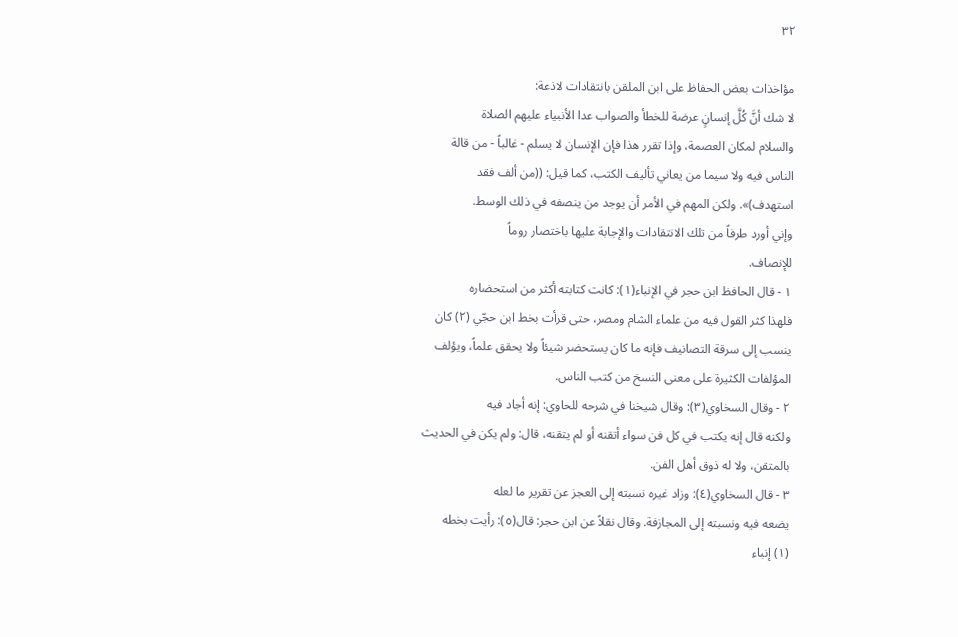٣٢

مؤاخذات بعض الحفاظ على ابن الملقن بانتقادات لاذعة:
لا شك أنَّ كُلَّ إنسانٍ عرضة للخطأ والصواب عدا الأنبياء عليهم الصلاة
والسلام لمكان العصمة، وإذا تقرر هذا فإن الإنسان لا يسلم - غالباً - من قالة
الناس فيه ولا سيما من يعاني تأليف الكتب، كما قيل: ((من ألف فقد
استهدف)». ولكن المهم في الأمر أن يوجد من ينصفه في ذلك الوسط.
وإني أورد طرفاً من تلك الانتقادات والإجابة عليها باختصار روماً
للإنصاف.
١ - قال الحافظ ابن حجر في الإنباء(١): كانت كتابته أكثر من استحضاره
فلهذا كثر القول فيه من علماء الشام ومصر، حتى قرأت بخط ابن حجّي (٢) كان
ينسب إلى سرقة التصانيف فإنه ما كان يستحضر شيئاً ولا يحقق علماً، ويؤلف
المؤلفات الكثيرة على معنى النسخ من كتب الناس.
٢ - وقال السخاوي(٣): وقال شيخنا في شرحه للحاوي: إنه أجاد فيه
ولكنه قال إنه يكتب في كل فن سواء أتقنه أو لم يتقنه، قال: ولم يكن في الحديث
بالمتقن، ولا له ذوق أهل الفن.
٣ - قال السخاوي(٤): وزاد غيره نسبته إلى العجز عن تقرير ما لعله
يضعه فيه ونسبته إلى المجازفة. وقال نقلاً عن ابن حجر: قال(٥): رأيت بخطه
(١) إنباء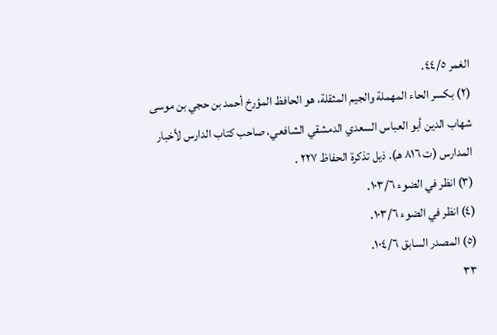الغمر ٤٤/٥.
(٢) بكسر الحاء المهملة والجيم المثقلة، هو الحافظ المؤرخ أحمد بن حجي بن موسى
شهاب الدين أبو العباس السعدي الدمشقي الشافعي، صاحب كتاب الدارس لأخبار
المدارس (ت ٨١٦ هـ). ذيل تذكرة الحفاظ ٢٢٧ .
(٣) انظر في الضوء ١٠٣/٦.
(٤) انظر في الضوء ١٠٣/٦.
(٥) المصدر السابق ١٠٤/٦.
٣٣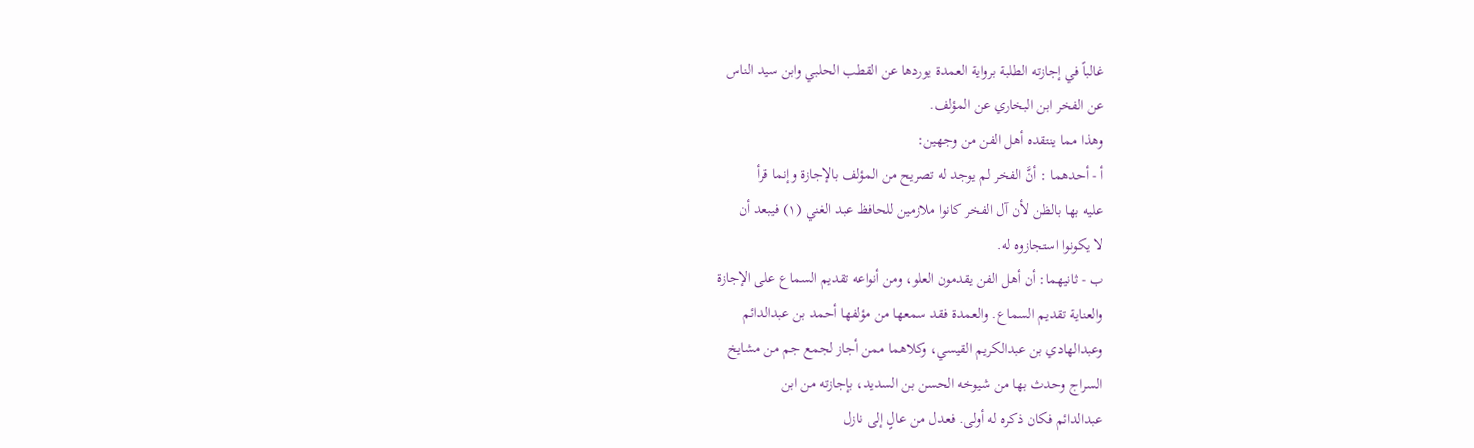غالباً في إجازته الطلبة برواية العمدة يوردها عن القطب الحلبي وابن سيد الناس
عن الفخر ابن البخاري عن المؤلف.
وهذا مما ينتقده أهل الفن من وجهين:
أ - أحدهما : أنَّ الفخر لم يوجد له تصريح من المؤلف بالإجازة وإنما قرأ
عليه بها بالظن لأن آل الفخر كانوا ملازمين للحافظ عبد الغني (١) فيبعد أن
لا یکونوا استجازوه له.
ب - ثانيهما: أن أهل الفن يقدمون العلو، ومن أنواعه تقديم السماع على الإجازة
والعناية تقديم السماع. والعمدة فقد سمعها من مؤلفها أحمد بن عبدالدائم
وعبدالهادي بن عبدالكريم القيسي، وكلاهما ممن أجاز لجمع جم من مشايخ
السراج وحدث بها من شيوخه الحسن بن السديد، بإجازته من ابن
عبدالدائم فكان ذكره له أولى. فعدل من عالٍ إلى نازل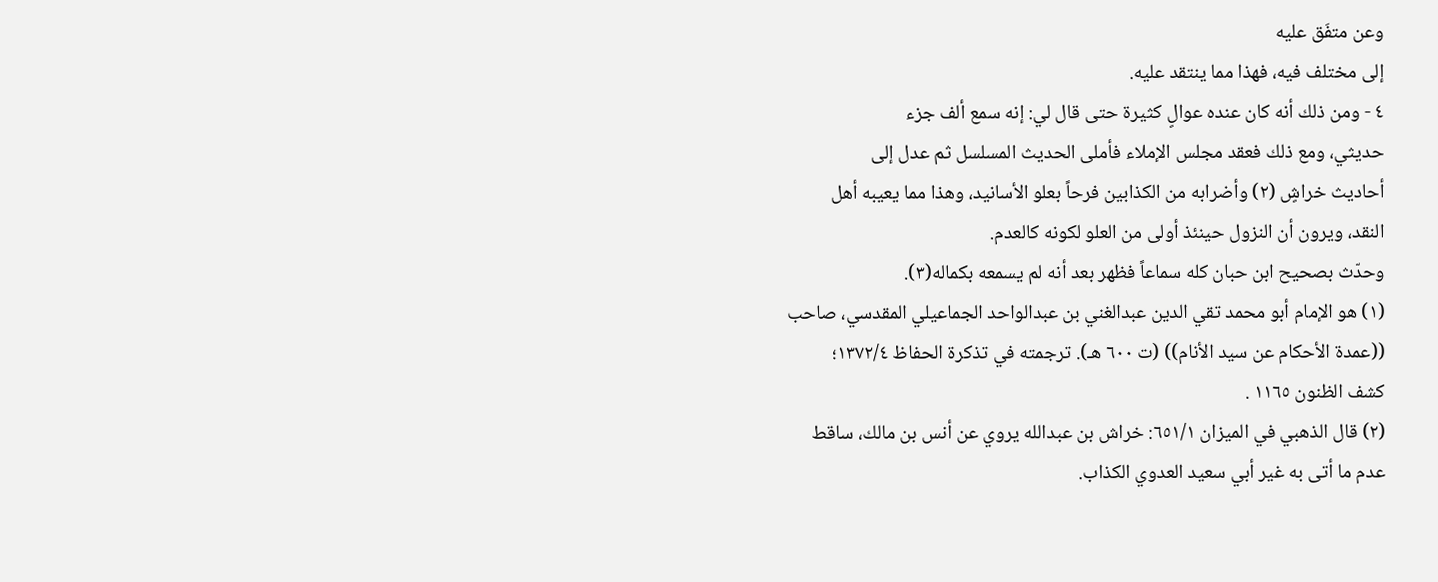وعن متفَق عليه
إلی مختلف فيه، فهذا مما ينتقد عليه.
٤ - ومن ذلك أنه كان عنده عوالٍ كثيرة حتى قال لي: إنه سمع ألف جزء
حديثي، ومع ذلك فعقد مجلس الإملاء فأملى الحديث المسلسل ثم عدل إلى
أحاديث خراشٍ (٢) وأضرابه من الكذابين فرحاً بعلو الأسانيد، وهذا مما يعيبه أهل
النقد، ويرون أن النزول حينئذ أولى من العلو لكونه كالعدم.
وحدّث بصحيح ابن حبان كله سماعاً فظهر بعد أنه لم يسمعه بكماله(٣).
(١) هو الإمام أبو محمد تقي الدين عبدالغني بن عبدالواحد الجماعيلي المقدسي، صاحب
((عمدة الأحكام عن سيد الأنام)) (ت ٦٠٠ هـ). ترجمته في تذكرة الحفاظ ١٣٧٢/٤؛
كشف الظنون ١١٦٥ .
(٢) قال الذهبي في الميزان ٦٥١/١: خراش بن عبدالله يروي عن أنس بن مالك، ساقط
عدم ما أتى به غير أبي سعيد العدوي الكذاب.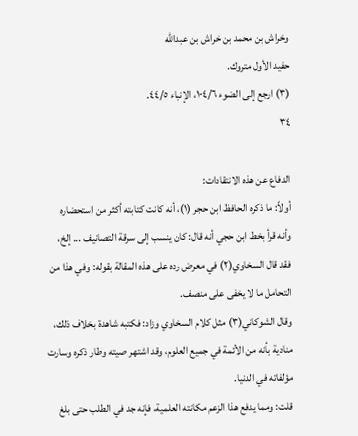وخراش بن محمد بن خراش بن عبدالله
حفيد الأول متروك.
(٣) ارجع إلى الضوء ١٠٤/٦، الإنباء ٤٤/٥.
٣٤

الدفاع عن هذه الانتقادات:
أولاً: ما ذكره الحافظ ابن حجر (١)، أنه كانت كتابته أكثر من استحضاره
وأنه قرأ بخط ابن حجي أنه قال: كان ينسب إلى سرقة التصانيف ... إلخ،
فقد قال السخاوي(٢) في معرض رده على هذه المقالة بقوله: وفي هذا من
التحامل ما لا يخفى على منصف.
وقال الشوكاني(٣) مثل كلام السخاوي وزاد: فكتبه شاهدة بخلاف ذلك،
منادية بأنه من الأئمة في جميع العلوم، وقد اشتهر صيته وطار ذكره وسارت
مؤلفاته في الدنيا.
قلت: ومما يدفع هذا الزعم مكانته العلمية، فإنه جد في الطلب حتى بلغ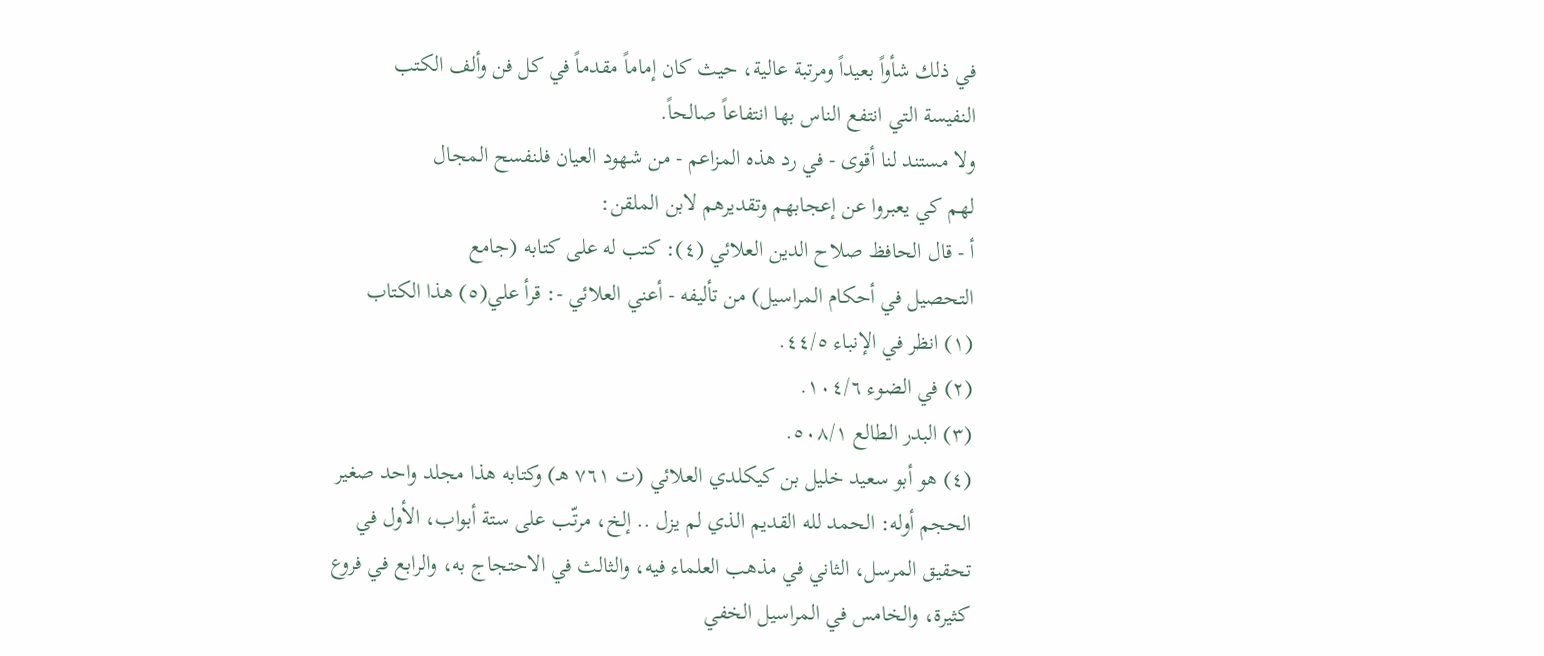في ذلك شأواً بعيداً ومرتبة عالية، حيث كان إماماً مقدماً في كل فن وألف الكتب
النفيسة التي انتفع الناس بها انتفاعاً صالحاً.
ولا مستند لنا أقوى - في رد هذه المزاعم - من شهود العيان فلنفسح المجال
لهم كي يعبروا عن إعجابهم وتقديرهم لابن الملقن:
أ - قال الحافظ صلاح الدين العلائي (٤): كتب له على كتابه (جامع
التحصيل في أحكام المراسيل) من تأليفه - أعني العلائي -: قرأ علي(٥) هذا الكتاب
(١) انظر في الإنباء ٤٤/٥.
(٢) في الضوء ١٠٤/٦.
(٣) البدر الطالع ٥٠٨/١.
(٤) هو أبو سعيد خليل بن كيكلدي العلائي (ت ٧٦١ هـ) وكتابه هذا مجلد واحد صغير
الحجم أوله: الحمد لله القديم الذي لم يزل .. إلخ، مرتّب على ستة أبواب، الأول في
تحقيق المرسل، الثاني في مذهب العلماء فيه، والثالث في الاحتجاج به، والرابع في فروع
كثيرة، والخامس في المراسيل الخفي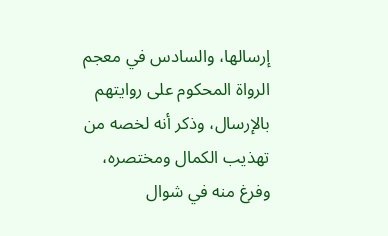إرسالها، والسادس في معجم الرواة المحكوم على روايتهم
بالإرسال، وذكر أنه لخصه من تهذيب الكمال ومختصره، وفرغ منه في شوال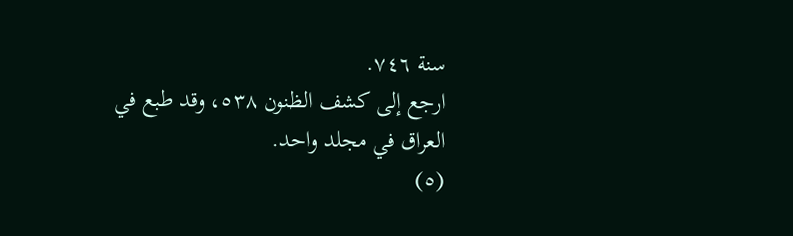سنة ٧٤٦.
ارجع إلى كشف الظنون ٥٣٨، وقد طبع في العراق في مجلد واحد.
(٥)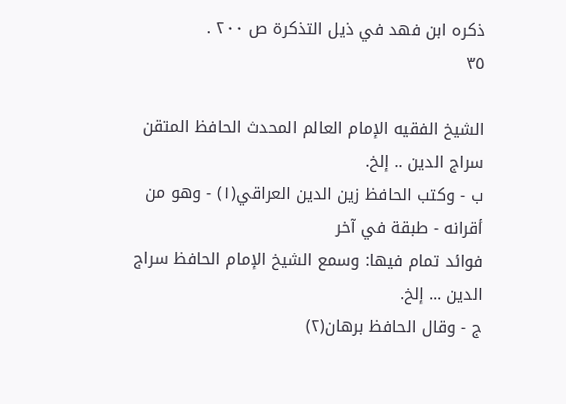ذكره ابن فهد في ذيل التذكرة ص ٢٠٠ .
٣٥

الشيخ الفقيه الإمام العالم المحدث الحافظ المتقن سراج الدين .. إلخ.
ب - وكتب الحافظ زين الدين العراقي(١) - وهو من أقرانه - طبقة في آخر
فوائد تمام فيها: وسمع الشيخ الإمام الحافظ سراج الدين ... إلخ.
ج - وقال الحافظ برهان(٢)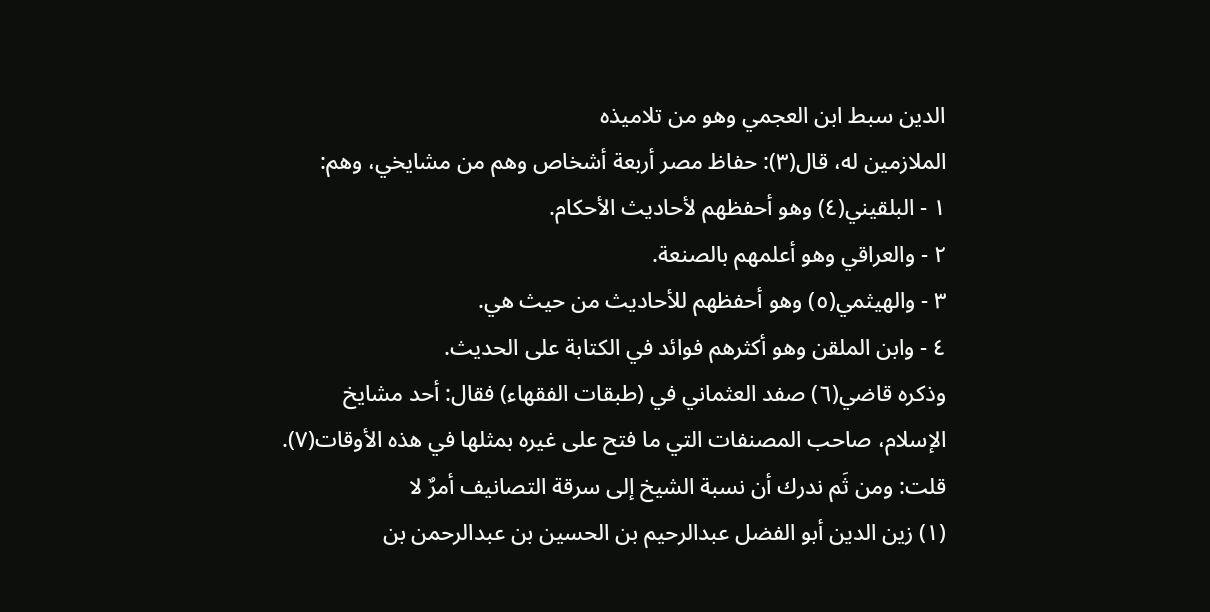الدين سبط ابن العجمي وهو من تلاميذه
الملازمين له، قال(٣): حفاظ مصر أربعة أشخاص وهم من مشايخي، وهم:
١ - البلقيني(٤) وهو أحفظهم لأحاديث الأحكام.
٢ - والعراقي وهو أعلمهم بالصنعة.
٣ - والهيثمي(٥) وهو أحفظهم للأحاديث من حيث هي.
٤ - وابن الملقن وهو أكثرهم فوائد في الكتابة على الحديث.
وذكره قاضي(٦) صفد العثماني في (طبقات الفقهاء) فقال: أحد مشايخ
الإسلام، صاحب المصنفات التي ما فتح على غيره بمثلها في هذه الأوقات(٧).
قلت: ومن ثَم ندرك أن نسبة الشيخ إلى سرقة التصانيف أمرٌ لا
(١) زين الدين أبو الفضل عبدالرحيم بن الحسين بن عبدالرحمن بن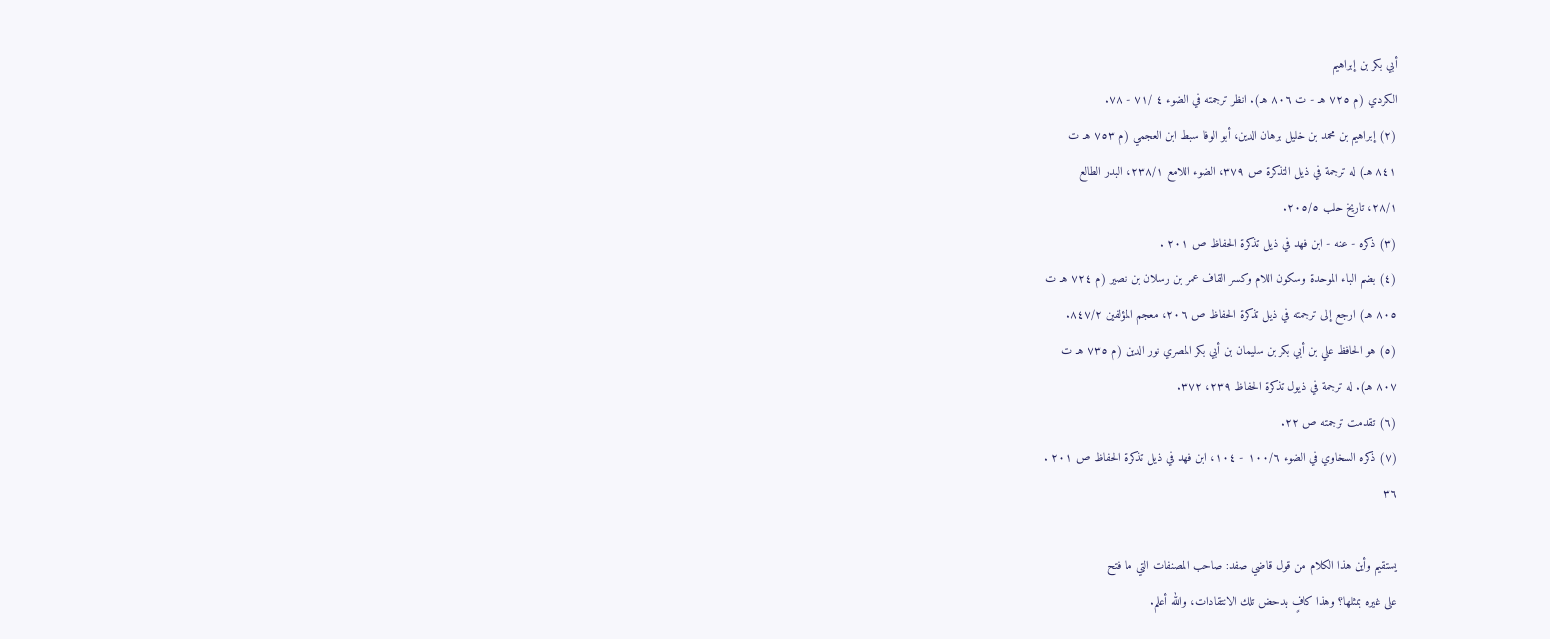أبي بكر بن إبراهيم
الكردي (م ٧٢٥ هـ - ت ٨٠٦ هـ). انظر ترجمته في الضوء ٤ /٧١ - ٧٨.
(٢) إبراهيم بن محمد بن خليل برهان الدين، أبو الوفا سبط ابن العجمي (م ٧٥٣ هـ ت
٨٤١ هـ) له ترجمة في ذيل التذكرة ص ٣٧٩، الضوء اللامع ٢٣٨/١، البدر الطالع
٢٨/١، تاريخ حلب ٢٠٥/٥.
(٣) ذكره - عنه - ابن فهد في ذيل تذكرة الحفاظ ص ٢٠١ .
(٤) بضم الباء الموحدة وسكون اللام وكسر القاف عمر بن رسلان بن نصير (م ٧٢٤ هـ ت
٨٠٥ هـ) ارجع إلى ترجمته في ذيل تذكرة الحفاظ ص ٢٠٦، معجم المؤلفين ٨٤٧/٢.
(٥) هو الحافظ علي بن أبي بكر بن سليمان بن أبي بكر المصري نور الدين (م ٧٣٥ هـ ت
٨٠٧ هـ). له ترجمة في ذيول تذكرة الحفاظ ٢٣٩، ٣٧٢.
(٦) تقدمت ترجمته ص ٢٢.
(٧) ذكره السخاوي في الضوء ١٠٠/٦ - ١٠٤، ابن فهد في ذيل تذكرة الحفاظ ص ٢٠١ .
٣٦

يستقيم وأين هذا الكلام من قول قاضي صفد: صاحب المصنفات التي ما فتح
على غيره بمثلها؟ وهذا كافٍ بدحض تلك الانتقادات، والله أعلم.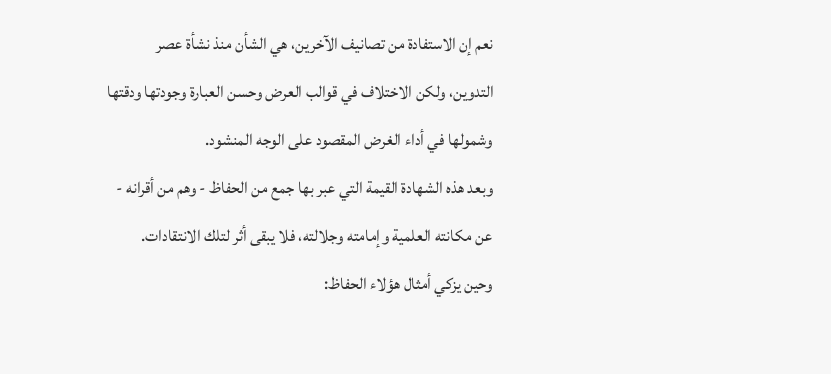نعم إن الاستفادة من تصانيف الآخرين، هي الشأن منذ نشأة عصر
التدوين، ولكن الاختلاف في قوالب العرض وحسن العبارة وجودتها ودقتها
وشمولها في أداء الغرض المقصود على الوجه المنشود.
وبعد هذه الشهادة القيمة التي عبر بها جمع من الحفاظ - وهم من أقرانه -
عن مكانته العلمية وإمامته وجلالته، فلا يبقى أثر لتلك الانتقادات.
وحين يزكي أمثال هؤلاء الحفاظ: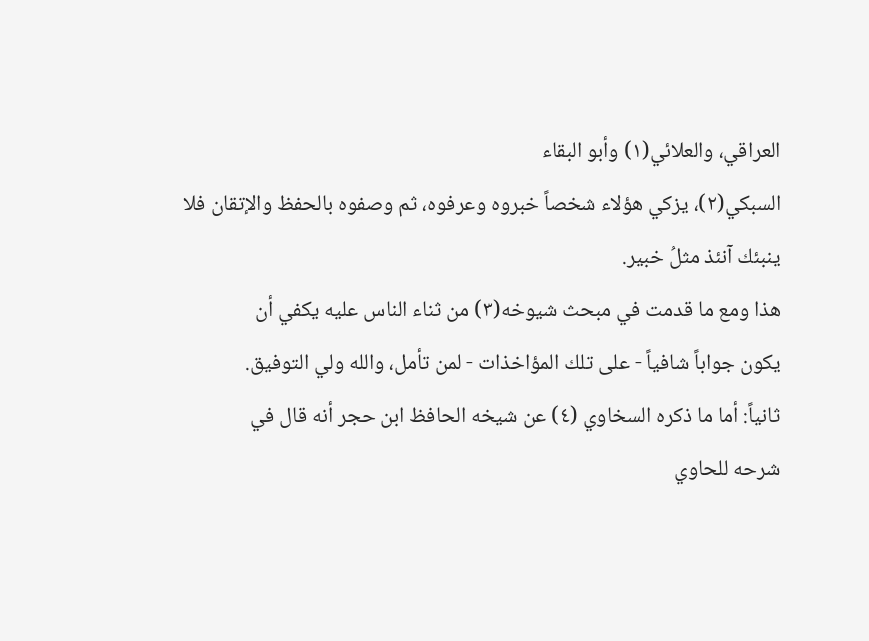العراقي، والعلائي(١) وأبو البقاء
السبكي(٢)، يزكي هؤلاء شخصاً خبروه وعرفوه، ثم وصفوه بالحفظ والإتقان فلا
ينبئك آنئذ مثلُ خبير.
هذا ومع ما قدمت في مبحث شيوخه(٣) من ثناء الناس عليه يكفي أن
يكون جواباً شافياً - على تلك المؤاخذات - لمن تأمل، والله ولي التوفيق.
ثانياً: أما ما ذكره السخاوي (٤) عن شيخه الحافظ ابن حجر أنه قال في
شرحه للحاوي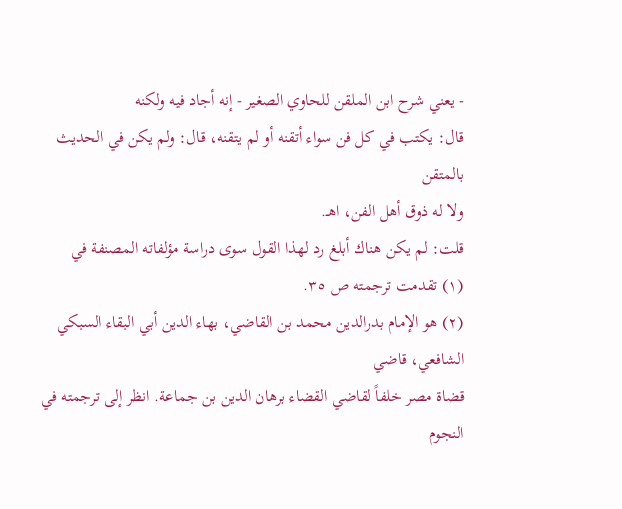- يعني شرح ابن الملقن للحاوي الصغير - إنه أجاد فيه ولكنه
قال: يكتب في كل فن سواء أتقنه أو لم يتقنه، قال: ولم يكن في الحديث بالمتقن
ولا له ذوق أهل الفن، اهـ.
قلت: لم يكن هناك أبلغ رد لهذا القول سوى دراسة مؤلفاته المصنفة في
(١) تقدمت ترجمته ص ٣٥.
(٢) هو الإمام بدرالدين محمد بن القاضي، بهاء الدين أبي البقاء السبكي الشافعي، قاضي
قضاة مصر خلفاً لقاضي القضاء برهان الدين بن جماعة. انظر إلى ترجمته في النجوم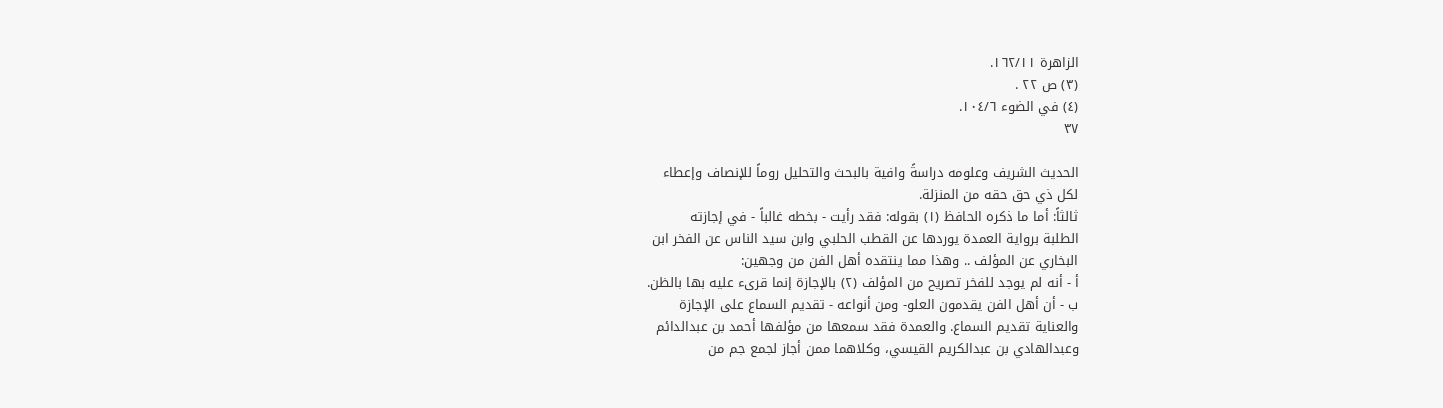الزاهرة ١٦٢/١١.
(٣) ص ٢٢ .
(٤) في الضوء ١٠٤/٦.
٣٧

الحديث الشريف وعلومه دراسةً وافية بالبحث والتحليل روماً للإنصاف وإعطاء
لكل ذي حق حقه من المنزلة.
ثالثاً: أما ما ذكره الحافظ (١) بقوله: فقد رأيت - بخطه غالباً - في إجازته
الطلبة برواية العمدة يوردها عن القطب الحلبي وابن سيد الناس عن الفخر ابن
البخاري عن المؤلف .. وهذا مما ينتقده أهل الفن من وجهين:
أ - أنه لم يوجد للفخر تصريح من المؤلف (٢) بالإجازة إنما قرىء عليه بها بالظن.
ب - أن أهل الفن يقدمون العلو- ومن أنواعه - تقديم السماع على الإجازة
والعناية تقديم السماع. والعمدة فقد سمعها من مؤلفها أحمد بن عبدالدائم
وعبدالهادي بن عبدالكريم القيسي، وكلاهما ممن أجاز لجمع جم من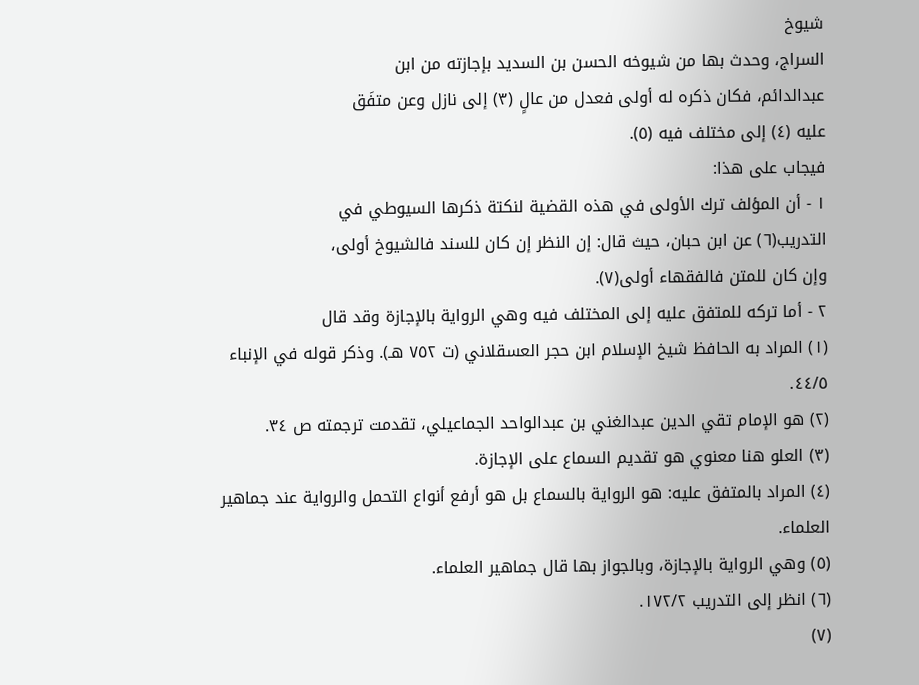شيوخ
السراج، وحدث بها من شيوخه الحسن بن السديد بإجازته من ابن
عبدالدائم، فكان ذكره له أولى فعدل من عالٍ (٣) إلى نازل وعن متفَق
عليه (٤) إلى مختلف فيه (٥).
فیجاب على هذا:
١ - أن المؤلف ترك الأولى في هذه القضية لنكتة ذكرها السيوطي في
التدريب(٦) عن ابن حبان، حيث قال: إن النظر إن كان للسند فالشيوخ أولى،
وإن كان للمتن فالفقهاء أولى(٧).
٢ - أما تركه للمتفق عليه إلى المختلف فيه وهي الرواية بالإجازة وقد قال
(١) المراد به الحافظ شيخ الإسلام ابن حجر العسقلاني (ت ٧٥٢ هـ). وذكر قوله في الإنباء
٤٤/٥.
(٢) هو الإمام تقي الدين عبدالغني بن عبدالواحد الجماعيلي، تقدمت ترجمته ص ٣٤.
(٣) العلو هنا معنوي هو تقديم السماع على الإجازة.
(٤) المراد بالمتفق عليه: هو الرواية بالسماع بل هو أرفع أنواع التحمل والرواية عند جماهير
العلماء.
(٥) وهي الرواية بالإجازة، وبالجواز بها قال جماهير العلماء.
(٦) انظر إلى التدريب ١٧٢/٢.
(٧)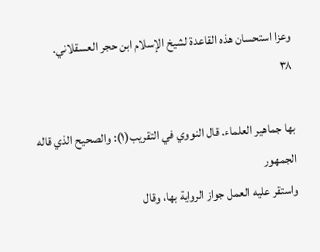وعزا استحسان هذه القاعدة لشيخ الإسلام ابن حجر العسقلاني.
٣٨

بها جماهير العلماء. قال النووي في التقريب(١): والصحيح الذي قاله الجمهور
واستقر عليه العمل جواز الرواية بها، وقال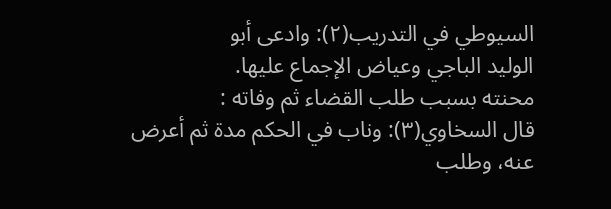السيوطي في التدريب(٢): وادعى أبو
الوليد الباجي وعياض الإجماع عليها.
محنته بسبب طلب القضاء ثم وفاته :
قال السخاوي(٣): وناب في الحكم مدة ثم أعرض عنه، وطلب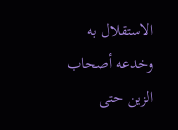الاستقلال به وخدعه أصحاب الزين حتى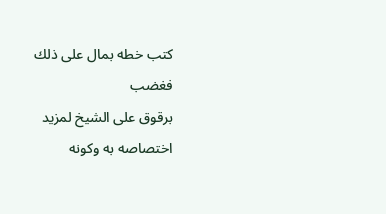كتب خطه بمال على ذلك فغضب
برقوق على الشيخ لمزيد اختصاصه به وكونه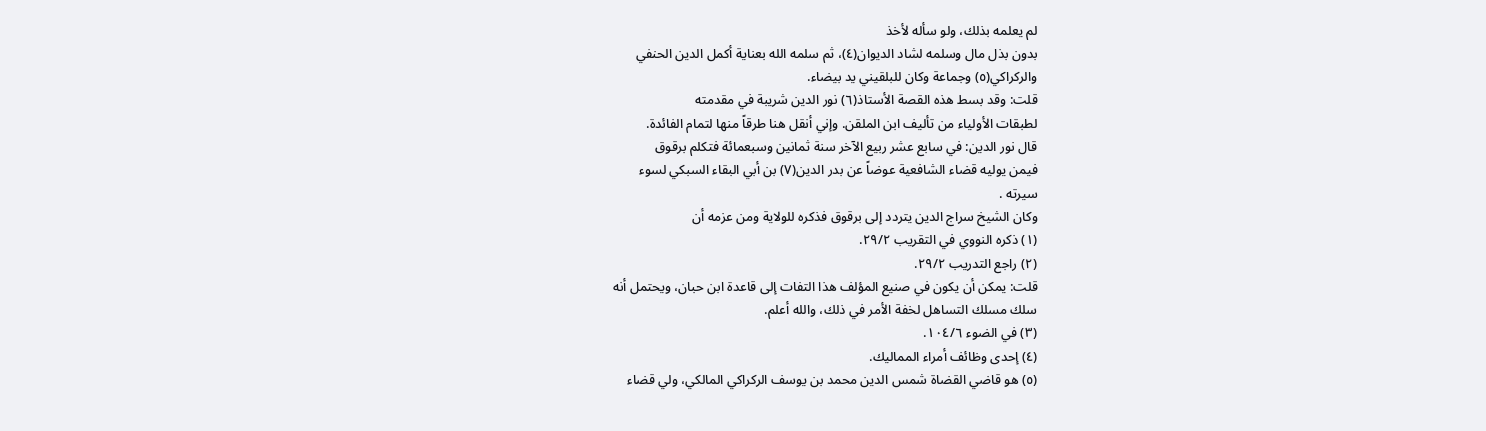لم يعلمه بذلك، ولو سأله لأخذ
بدون بذل مال وسلمه لشاد الديوان(٤)، ثم سلمه الله بعناية أكمل الدين الحنفي
والركراكي(٥) وجماعة وكان للبلقيني يد بيضاء.
قلت: وقد بسط هذه القصة الأستاذ(٦) نور الدين شريبة في مقدمته
لطبقات الأولياء من تأليف ابن الملقن. وإني أنقل هنا طرقاً منها لتمام الفائدة.
قال نور الدين: في سابع عشر ربيع الآخر سنة ثمانين وسبعمائة فتكلم برقوق
فيمن يوليه قضاء الشافعية عوضاً عن بدر الدين(٧) بن أبي البقاء السبكي لسوء
سيرته .
وكان الشيخ سراج الدين يتردد إلى برقوق فذكره للولاية ومن عزمه أن
(١) ذكره النووي في التقريب ٢٩/٢.
(٢) راجع التدريب ٢٩/٢.
قلت: يمكن أن يكون في صنيع المؤلف هذا التفات إلى قاعدة ابن حبان، ويحتمل أنه
سلك مسلك التساهل لخفة الأمر في ذلك، والله أعلم.
(٣) في الضوء ١٠٤/٦.
(٤) إحدى وظائف أمراء المماليك.
(٥) هو قاضي القضاة شمس الدين محمد بن يوسف الركراكي المالكي، ولي قضاء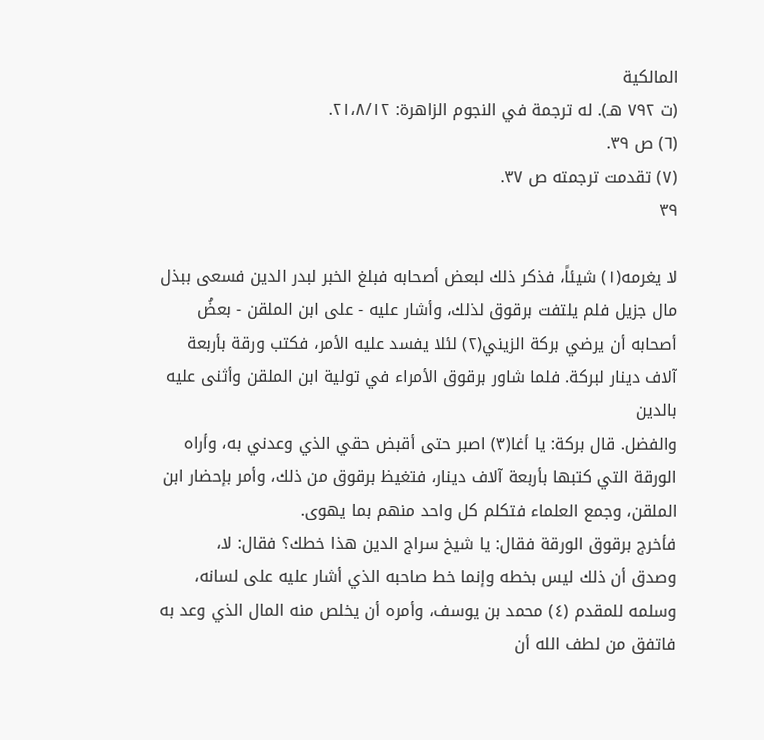المالكية
(ت ٧٩٢ هـ). له ترجمة في النجوم الزاهرة: ٢١،٨/١٢.
(٦) ص ٣٩.
(٧) تقدمت ترجمته ص ٣٧.
٣٩

لا يغرمه(١) شيئاً، فذكر ذلك لبعض أصحابه فبلغ الخبر لبدر الدين فسعى ببذل
مال جزيل فلم يلتفت برقوق لذلك، وأشار عليه - على ابن الملقن - بعضُ
أصحابه أن يرضي بركة الزيني(٢) لئلا يفسد عليه الأمر، فكتب ورقة بأربعة
آلاف دينار لبركة. فلما شاور برقوق الأمراء في تولية ابن الملقن وأثنى عليه بالدين
والفضل. قال بركة: يا أغا(٣) اصبر حتى أقبض حقي الذي وعدني به، وأراه
الورقة التي كتبها بأربعة آلاف دينار، فتغيظ برقوق من ذلك، وأمر بإحضار ابن
الملقن، وجمع العلماء فتكلم كل واحد منهم بما يهوى.
فأخرج برقوق الورقة فقال: يا شيخ سراج الدين هذا خطك؟ فقال: لا،
وصدق أن ذلك ليس بخطه وإنما خط صاحبه الذي أشار عليه على لسانه،
وسلمه للمقدم (٤) محمد بن يوسف، وأمره أن يخلص منه المال الذي وعد به
فاتفق من لطف الله أن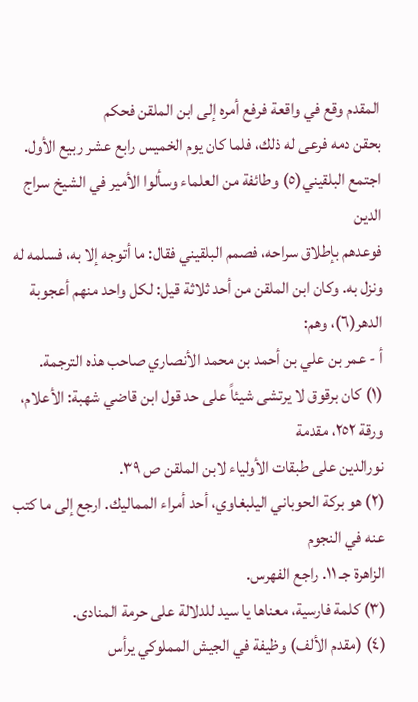المقدم وقع في واقعة فرفع أمره إلى ابن الملقن فحكم
بحقن دمه فرعى له ذلك، فلما كان يوم الخميس رابع عشر ربيع الأول.
اجتمع البلقيني(٥) وطائفة من العلماء وسألوا الأمير في الشيخ سراج الدين
فوعدهم بإطلاق سراحه، فصمم البلقيني فقال: ما أتوجه إلا به، فسلمه له
ونزل به. وكان ابن الملقن من أحد ثلاثة قيل: لكل واحد منهم أعجوبة
الدهر(٦)، وهم:
أ - عمر بن علي بن أحمد بن محمد الأنصاري صاحب هذه الترجمة.
(١) كان برقوق لا يرتشى شيئاً على حد قول ابن قاضي شهبة: الأعلام، ورقة ٢٥٢، مقدمة
نورالدين على طبقات الأولياء لابن الملقن ص ٣٩.
(٢) هو بركة الحوباني اليلبغاوي، أحد أمراء المماليك. ارجع إلى ما كتب عنه في النجوم
الزاهرة جـ ١١. راجع الفهرس.
(٣) كلمة فارسية، معناها يا سيد للدلالة على حرمة المنادى.
(٤) (مقدم الألف) وظيفة في الجيش المملوكي يرأس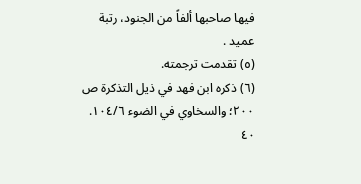فيها صاحبها ألفاً من الجنود، رتبة
عمید .
(٥) تقدمت ترجمته.
(٦) ذكره ابن فهد في ذيل التذكرة ص ٢٠٠؛ والسخاوي في الضوء ١٠٤/٦.
٤٠